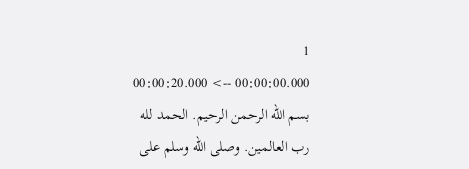1
00:00:00.000 --> 00:00:20.000
بسم الله الرحمن الرحيم. الحمد لله رب العالمين. وصلى الله وسلم على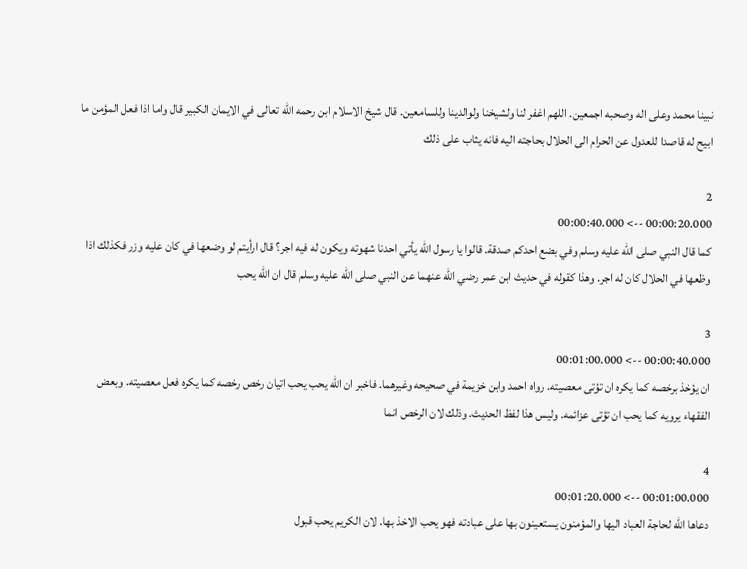نبينا محمد وعلى اله وصحبه اجمعين. اللهم اغفر لنا ولشيخنا ولوالدينا وللسامعين. قال شيخ الاسلام ابن رحمه الله تعالى في الايمان الكبير قال واما اذا فعل المؤمن ما ابيح له قاصدا للعدول عن الحرام الى الحلال بحاجته اليه فانه يثاب على ذلك

2
00:00:20.000 --> 00:00:40.000
كما قال النبي صلى الله عليه وسلم وفي بضع احدكم صدقة. قالوا يا رسول الله يأتي احدنا شهوته ويكون له فيه اجر؟ قال ارأيتم لو وضعها في كان عليه وزر فكذلك اذا وظعها في الحلال كان له اجر. وهذا كقوله في حديث ابن عمر رضي الله عنهما عن النبي صلى الله عليه وسلم قال ان الله يحب

3
00:00:40.000 --> 00:01:00.000
ان يؤخذ برخصه كما يكره ان تؤتى معصيته. رواه احمد وابن خزيمة في صحيحه وغيرهما. فاخبر ان الله يحب يحب اتيان رخص رخصه كما يكره فعل معصيته. وبعض الفقهاء يرويه كما يحب ان تؤتى عزائمه. وليس هذا لفظ الحديث. وذلك لان الرخص انما

4
00:01:00.000 --> 00:01:20.000
دعاها الله لحاجة العباد اليها والمؤمنون يستعينون بها على عبادته فهو يحب الاخذ بها. لان الكريم يحب قبول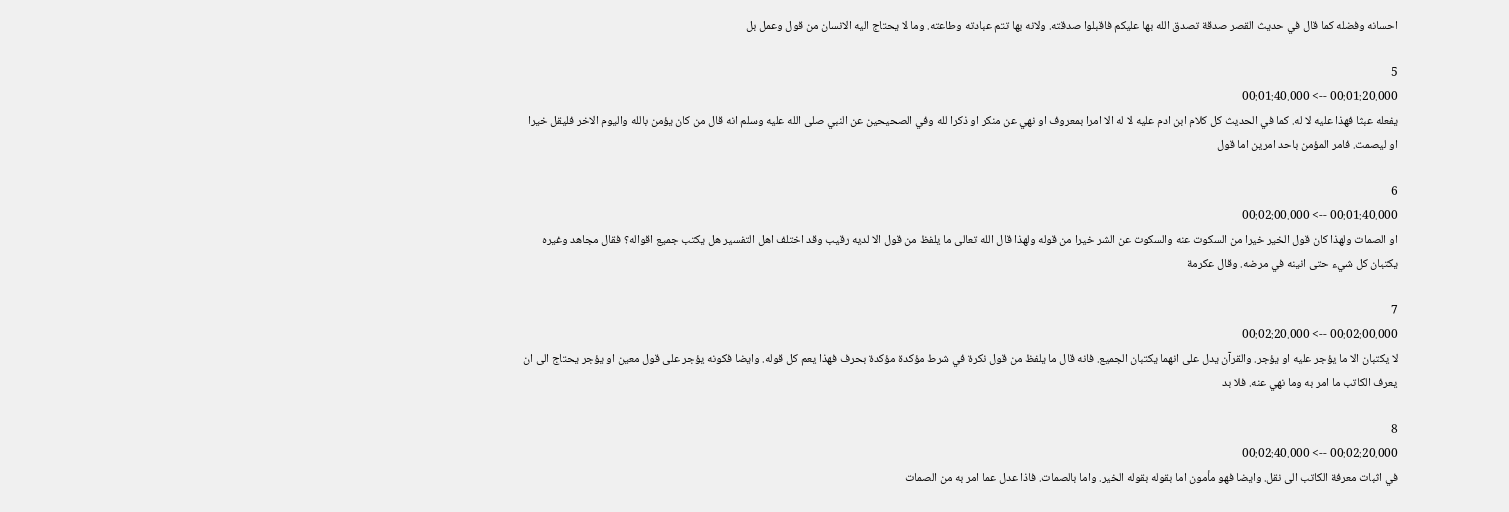احسانه وفضله كما قال في حديث القصر صدقة تصدق الله بها عليكم فاقبلوا صدقته. ولانه بها تتم عبادته وطاعته. وما لا يحتاج اليه الانسان من قول وعمل بل

5
00:01:20.000 --> 00:01:40.000
يفعله عبثا فهذا عليه لا له. كما في الحديث كل كلام ابن ادم عليه لا له الا امرا بمعروف او نهي عن منكر او ذكرا لله وفي الصحيحين عن النبي صلى الله عليه وسلم انه قال من كان يؤمن بالله واليوم الاخر فليقل خيرا او ليصمت. فامر المؤمن باحد امرين اما قول

6
00:01:40.000 --> 00:02:00.000
او الصمات ولهذا كان قول الخير خيرا من السكوت عنه والسكوت عن الشر خيرا من قوله ولهذا قال الله تعالى ما يلفظ من قول الا لديه رقيب وقد اختلف اهل التفسير هل يكتب جميع اقواله؟ فقال مجاهد وغيره يكتبان كل شيء حتى انينه في مرضه. وقال عكرمة

7
00:02:00.000 --> 00:02:20.000
لا يكتبان الا ما يؤجر عليه او يؤجر. والقرآن يدل على انهما يكتبان الجميع. فانه قال ما يلفظ من قول نكرة في شرط مؤكدة مؤكدة بحرف فهذا يعم كل قوله. وايضا فكونه يؤجر على قول معين او يؤجر يحتاج الى ان يعرف الكاتب ما امر به وما نهي عنه. فلا بد

8
00:02:20.000 --> 00:02:40.000
في اثبات معرفة الكاتب الى نقل. وايضا فهو مأمون اما بقوله بقوله الخير. واما بالصمات. فاذا عدل عما امر به من الصمات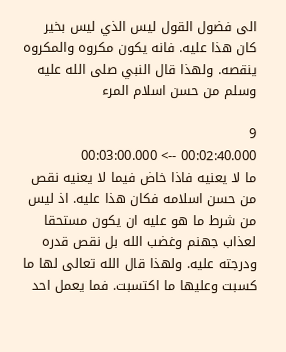الى فضول القول ليس الذي ليس بخير كان هذا عليه. فانه يكون مكروه والمكروه ينقصه. ولهذا قال النبي صلى الله عليه وسلم من حسن اسلام المرء

9
00:02:40.000 --> 00:03:00.000
ما لا يعنيه فاذا خاض فيما لا يعنيه نقص من حسن اسلامه فكان هذا عليه. اذ ليس من شرط ما هو عليه ان يكون مستحقا لعذاب جهنم وغضب الله بل نقص قدره ودرجته عليه. ولهذا قال الله تعالى لها ما كسبت وعليها ما اكتسبت. فما يعمل احد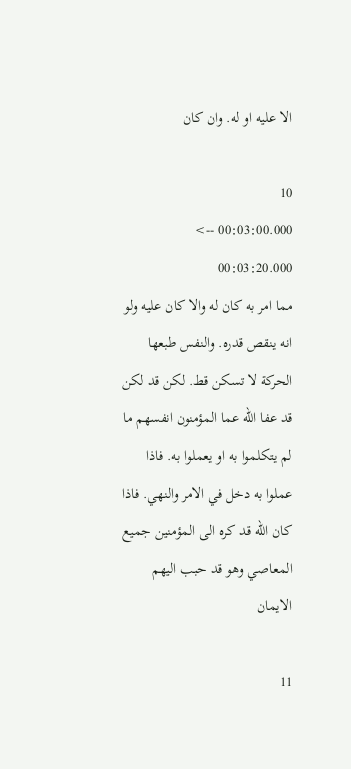الا عليه او له. وان كان

10
00:03:00.000 --> 00:03:20.000
مما امر به كان له والا كان عليه ولو انه ينقص قدره. والنفس طبعها الحركة لا تسكن قط. لكن قد لكن قد عفا الله عما المؤمنون انفسهم ما لم يتكلموا به او يعملوا به. فاذا عملوا به دخل في الامر والنهي. فاذا كان الله قد كره الى المؤمنين جميع المعاصي وهو قد حبب اليهم الايمان

11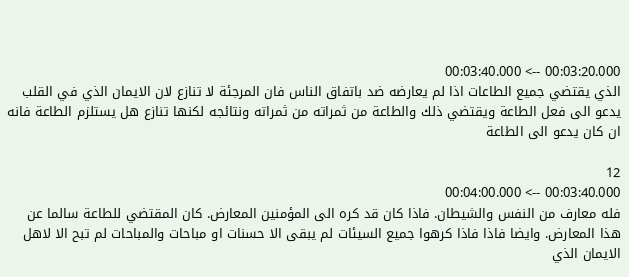00:03:20.000 --> 00:03:40.000
الذي يقتضي جميع الطاعات اذا لم يعارضه ضد باتفاق الناس فان المرجئة لا تنازع لان الايمان الذي في القلب يدعو الى فعل الطاعة ويقتضي ذلك والطاعة من ثمراته من ثمراته ونتائجه لكنها تنازع هل يستلزم الطاعة فانه ان كان يدعو الى الطاعة

12
00:03:40.000 --> 00:04:00.000
فله معارف من النفس والشيطان. فاذا كان قد كره الى المؤمنين المعارض. كان المقتضي للطاعة سالما عن هذا المعارض. وايضا فاذا فاذا كرهوا جميع السيئات لم يبقى الا حسنات او مباحات والمباحات لم تبح الا لاهل الايمان الذي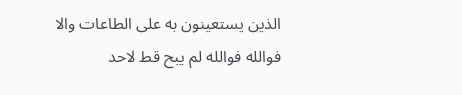الذين يستعينون به على الطاعات والا فوالله فوالله لم يبح قط لاحد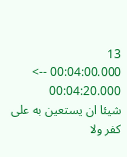13
00:04:00.000 --> 00:04:20.000
شيئا ان يستعين به على كفر ولا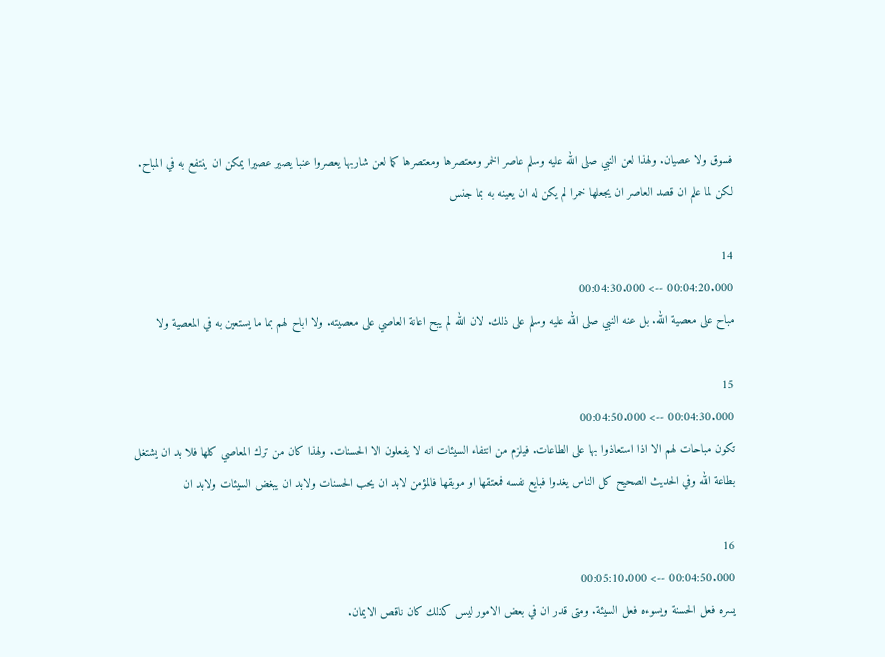فسوق ولا عصيان. ولهذا لعن النبي صلى الله عليه وسلم عاصر الخمر ومعتصرها ومعتصرها كما لعن شاربها يعصروا عنبا يصير عصيرا يمكن ان ينتفع به في المباح. لكن لما علم ان قصد العاصر ان يجعلها خمرا لم يكن له ان يعينه به بما جنس

14
00:04:20.000 --> 00:04:30.000
مباح على معصية الله. بل عنه النبي صلى الله عليه وسلم على ذلك. لان الله لم يبح اعانة العاصي على معصيته. ولا اباح لهم بما ما يستعين به في المعصية ولا

15
00:04:30.000 --> 00:04:50.000
تكون مباحات لهم الا اذا استعاذوا بها على الطاعات. فيلزم من انتفاء السيئات انه لا يفعلون الا الحسنات. ولهذا كان من ترك المعاصي كلها فلا بد ان يشتغل بطاعة الله وفي الحديث الصحيح كل الناس يغدوا فبايع نفسه فمعتقها او موبقها فالمؤمن لابد ان يحب الحسنات ولابد ان يبغض السيئات ولابد ان

16
00:04:50.000 --> 00:05:10.000
يسره فعل الحسنة ويسوءه فعل السيئة. ومتى قدر ان في بعض الامور ليس كذلك كان ناقص الايمان.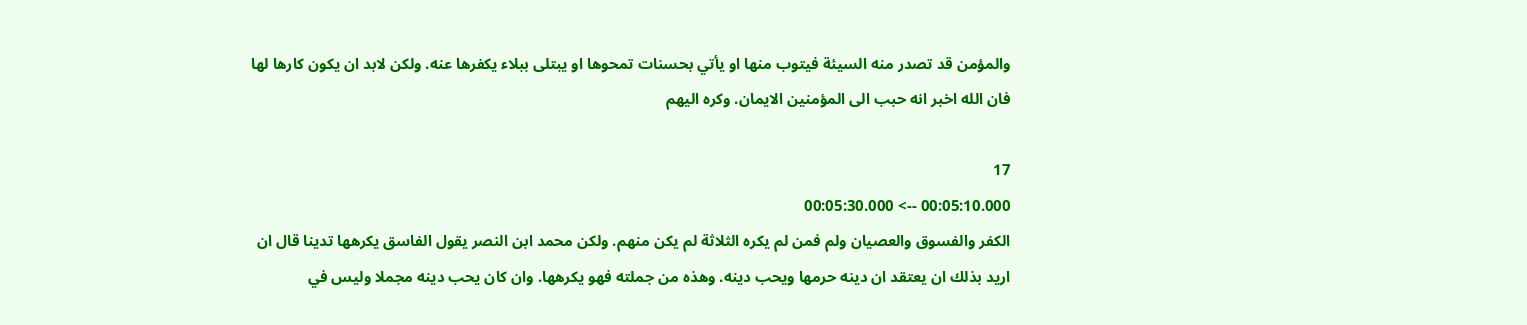والمؤمن قد تصدر منه السيئة فيتوب منها او يأتي بحسنات تمحوها او يبتلى ببلاء يكفرها عنه. ولكن لابد ان يكون كارها لها فان الله اخبر انه حبب الى المؤمنين الايمان. وكره اليهم

17
00:05:10.000 --> 00:05:30.000
الكفر والفسوق والعصيان ولم فمن لم يكره الثلاثة لم يكن منهم. ولكن محمد ابن النصر يقول الفاسق يكرهها تدينا قال ان اريد بذلك ان يعتقد ان دينه حرمها ويحب دينه. وهذه من جملته فهو يكرهها. وان كان يحب دينه مجملا وليس في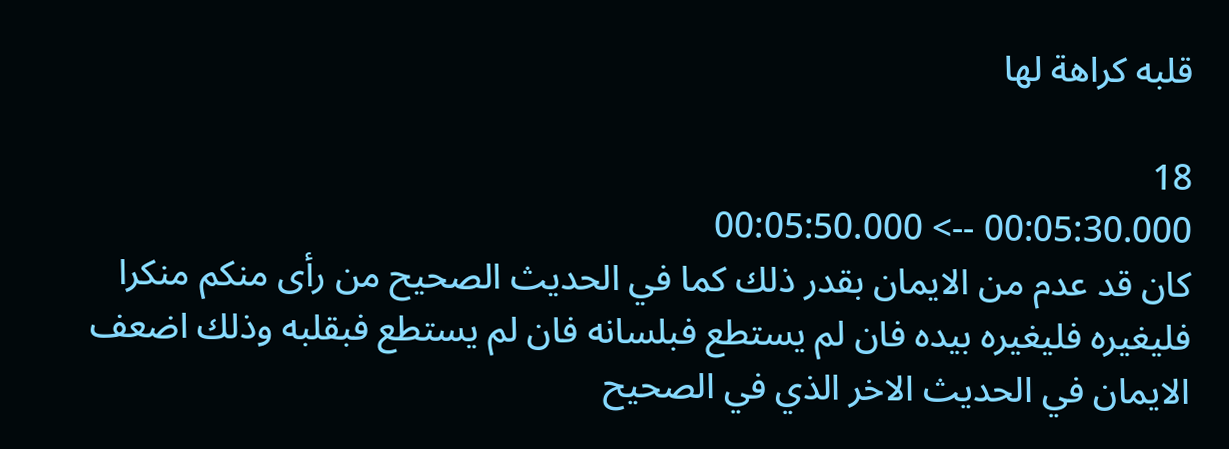قلبه كراهة لها

18
00:05:30.000 --> 00:05:50.000
كان قد عدم من الايمان بقدر ذلك كما في الحديث الصحيح من رأى منكم منكرا فليغيره فليغيره بيده فان لم يستطع فبلسانه فان لم يستطع فبقلبه وذلك اضعف الايمان في الحديث الاخر الذي في الصحيح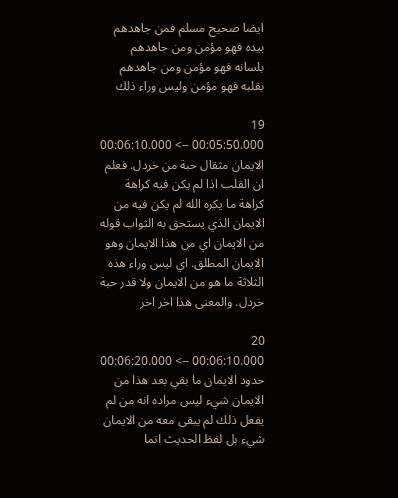ايضا صحيح مسلم فمن جاهدهم بيده فهو مؤمن ومن جاهدهم بلسانه فهو مؤمن ومن جاهدهم بقلبه فهو مؤمن وليس وراء ذلك

19
00:05:50.000 --> 00:06:10.000
الايمان مثقال حبة من خردل. فعلم ان القلب اذا لم يكن فيه كراهة كراهة ما يكره الله لم يكن فيه من الايمان الذي يستحق به الثواب قوله من الايمان اي من هذا الايمان وهو الايمان المطلق. اي ليس وراء هذه الثلاثة ما هو من الايمان ولا قدر حبة خردل. والمعنى هذا اخر اخر

20
00:06:10.000 --> 00:06:20.000
حدود الايمان ما بقي بعد هذا من الايمان شيء ليس مراده انه من لم يفعل ذلك لم يبقى معه من الايمان شيء بل لفظ الحديث انما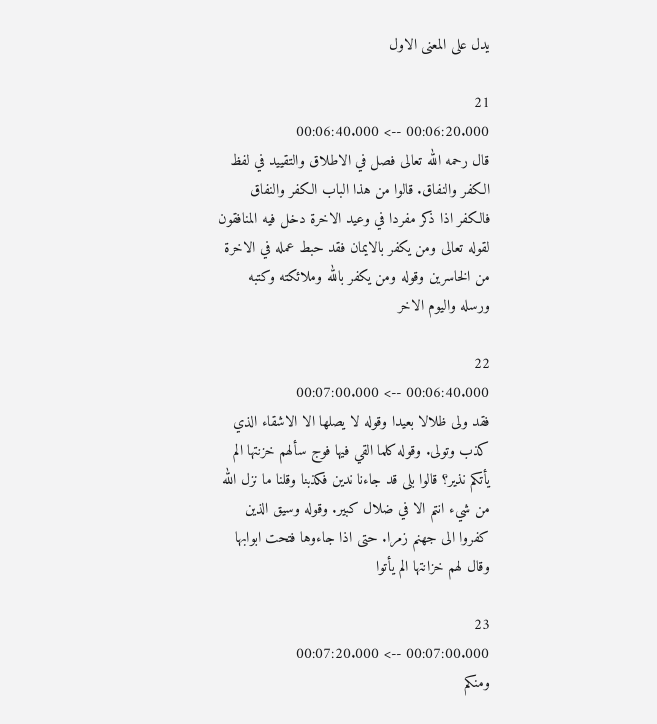يدل على المعنى الاول

21
00:06:20.000 --> 00:06:40.000
قال رحمه الله تعالى فصل في الاطلاق والتقييد في لفظ الكفر والنفاق. قالوا من هذا الباب الكفر والنفاق فالكفر اذا ذكر مفردا في وعيد الاخرة دخل فيه المنافقون لقوله تعالى ومن يكفر بالايمان فقد حبط عمله في الاخرة من الخاسرين وقوله ومن يكفر بالله وملائكته وكتبه ورسله واليوم الاخر

22
00:06:40.000 --> 00:07:00.000
فقد ولى ظلالا بعيدا وقوله لا يصلها الا الاشقاء الذي كذب وتولى. وقوله كلما القي فيها فوج سألهم خزنتها الم يأتكم نذير؟ قالوا بلى قد جاءنا ندين فكذبنا وقلنا ما نزل الله من شيء انتم الا في ضلال كبير. وقوله وسيق الذين كفروا الى جهنم زمرا. حتى اذا جاءوها فتحت ابوابها وقال لهم خزانتها الم يأتوا

23
00:07:00.000 --> 00:07:20.000
ومنكم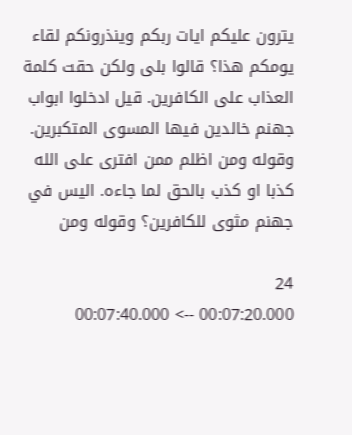يترون عليكم ايات ربكم وينذرونكم لقاء يومكم هذا؟ قالوا بلى ولكن حقت كلمة العذاب على الكافرين. قيل ادخلوا ابواب جهنم خالدين فيها المسوى المتكبرين. وقوله ومن اظلم ممن افترى على الله كذبا او كذب بالحق لما جاءه. اليس في جهنم مثوى للكافرين؟ وقوله ومن

24
00:07:20.000 --> 00:07:40.000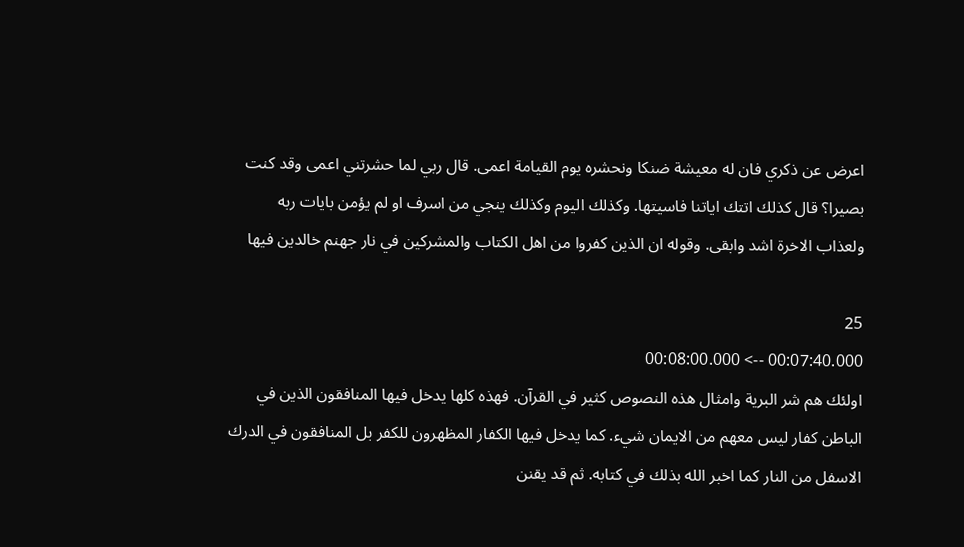اعرض عن ذكري فان له معيشة ضنكا ونحشره يوم القيامة اعمى. قال ربي لما حشرتني اعمى وقد كنت بصيرا؟ قال كذلك اتتك اياتنا فاسيتها. وكذلك اليوم وكذلك ينجي من اسرف او لم يؤمن بايات ربه ولعذاب الاخرة اشد وابقى. وقوله ان الذين كفروا من اهل الكتاب والمشركين في نار جهنم خالدين فيها

25
00:07:40.000 --> 00:08:00.000
اولئك هم شر البرية وامثال هذه النصوص كثير في القرآن. فهذه كلها يدخل فيها المنافقون الذين في الباطن كفار ليس معهم من الايمان شيء. كما يدخل فيها الكفار المظهرون للكفر بل المنافقون في الدرك الاسفل من النار كما اخبر الله بذلك في كتابه. ثم قد يقنن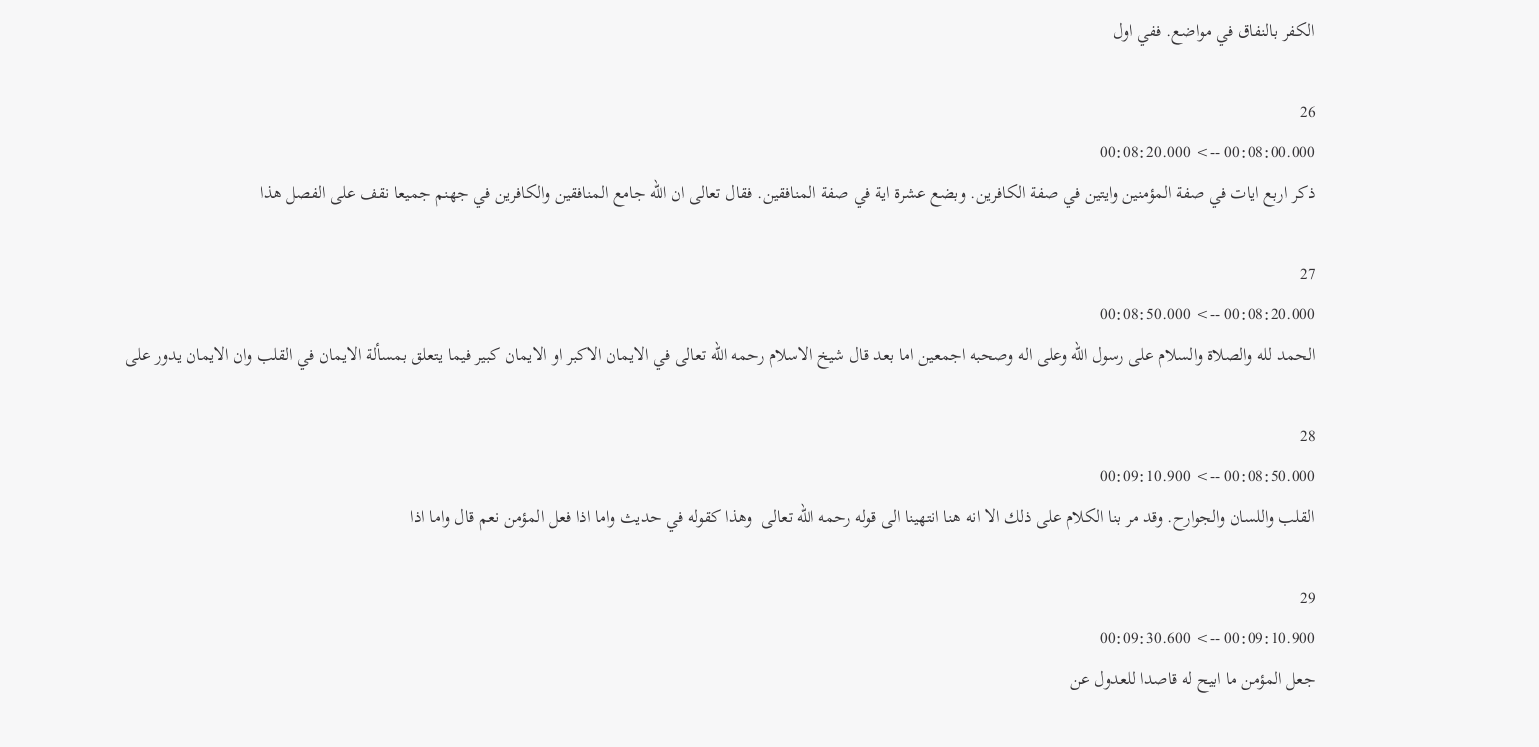الكفر بالنفاق في مواضع. ففي اول

26
00:08:00.000 --> 00:08:20.000
ذكر اربع ايات في صفة المؤمنين وايتين في صفة الكافرين. وبضع عشرة اية في صفة المنافقين. فقال تعالى ان الله جامع المنافقين والكافرين في جهنم جميعا نقف على الفصل هذا

27
00:08:20.000 --> 00:08:50.000
الحمد لله والصلاة والسلام على رسول الله وعلى اله وصحبه اجمعين اما بعد قال شيخ الاسلام رحمه الله تعالى في الايمان الاكبر او الايمان كبير فيما يتعلق بمسألة الايمان في القلب وان الايمان يدور على

28
00:08:50.000 --> 00:09:10.900
القلب واللسان والجوارح. وقد مر بنا الكلام على ذلك الا انه هنا انتهينا الى قوله رحمه الله تعالى  وهذا كقوله في حديث واما اذا فعل المؤمن نعم قال واما اذا

29
00:09:10.900 --> 00:09:30.600
جعل المؤمن ما ابيح له قاصدا للعدول عن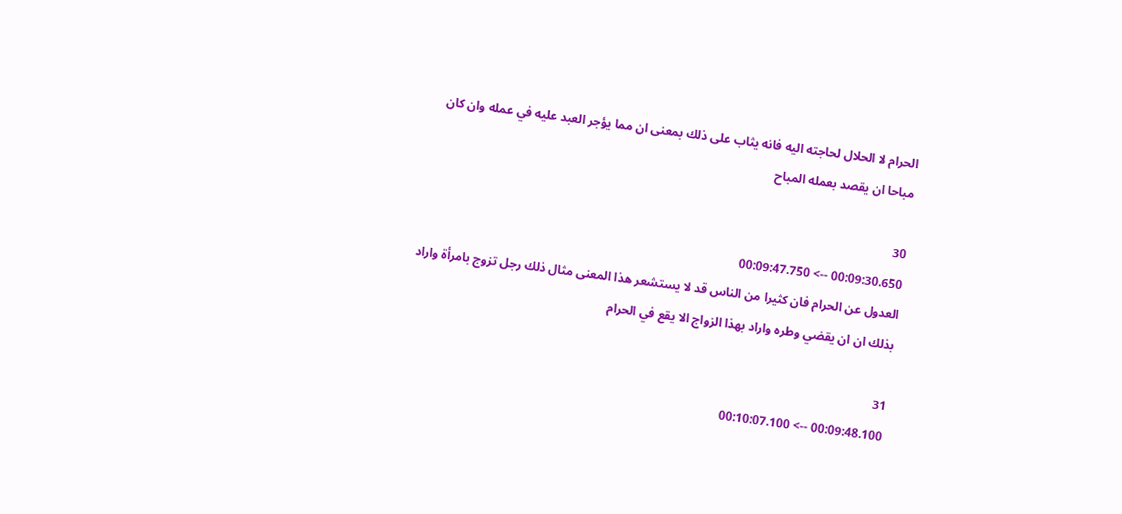الحرام لا الحلال لحاجته اليه فانه يثاب على ذلك بمعنى ان مما يؤجر العبد عليه في عمله وان كان مباحا ان يقصد بعمله المباح

30
00:09:30.650 --> 00:09:47.750
العدول عن الحرام فان كثيرا من الناس قد لا يستشعر هذا المعنى مثال ذلك رجل تزوج بامرأة واراد بذلك ان ان يقضي وطره واراد بهذا الزواج الا يقع في الحرام

31
00:09:48.100 --> 00:10:07.100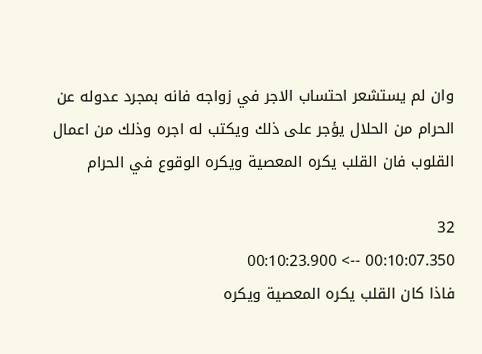وان لم يستشعر احتساب الاجر في زواجه فانه بمجرد عدوله عن الحرام من الحلال يؤجر على ذلك ويكتب له اجره وذلك من اعمال القلوب فان القلب يكره المعصية ويكره الوقوع في الحرام

32
00:10:07.350 --> 00:10:23.900
فاذا كان القلب يكره المعصية ويكره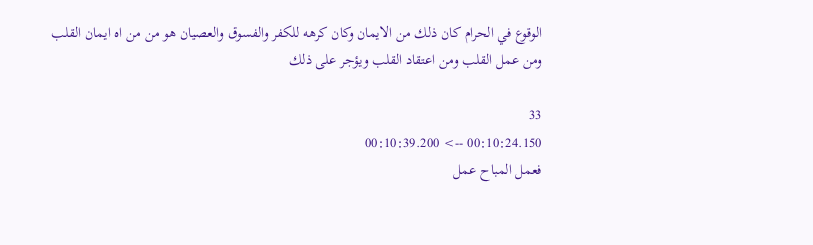الوقوع في الحرام كان ذلك من الايمان وكان كرهه للكفر والفسوق والعصيان هو من من اه ايمان القلب ومن عمل القلب ومن اعتقاد القلب ويؤجر على ذلك

33
00:10:24.150 --> 00:10:39.200
فعمل المباح عمل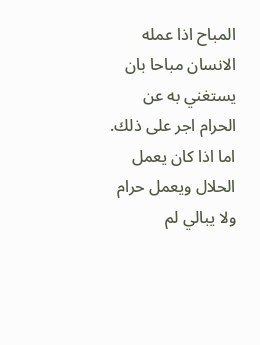المباح اذا عمله الانسان مباحا بان يستغني به عن الحرام اجر على ذلك. اما اذا كان يعمل الحلال ويعمل حرام ولا يبالي لم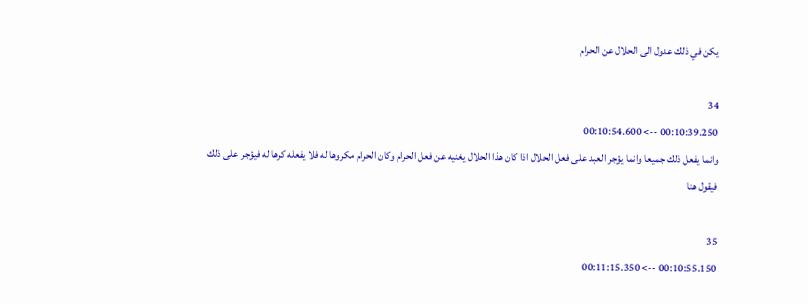يكن في ذلك عدول الى الحلال عن الحرام

34
00:10:39.250 --> 00:10:54.600
وانما يفعل ذلك جميعا وانما يؤجر العبد على فعل الحلال اذا كان هذا الحلال يغنيه عن فعل الحرام وكان الحرام مكروها له فلا يفعله كرها له فيؤجر على ذلك فيقول هنا

35
00:10:55.150 --> 00:11:15.350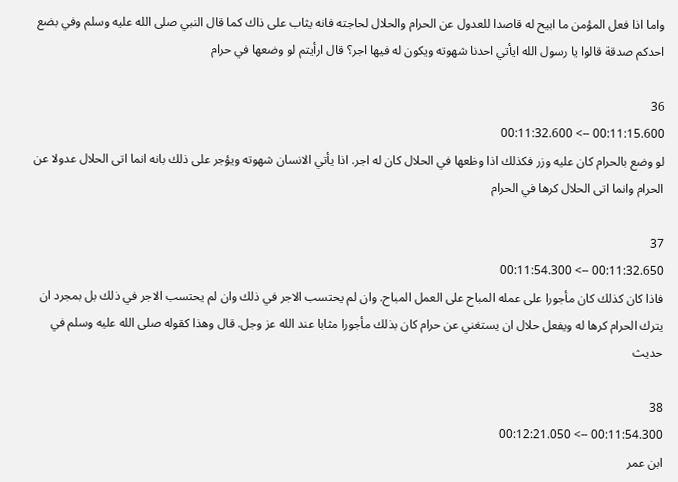واما اذا فعل المؤمن ما ابيح له قاصدا للعدول عن الحرام والحلال لحاجته فانه يثاب على ذاك كما قال النبي صلى الله عليه وسلم وفي بضع احدكم صدقة قالوا يا رسول الله ايأتي احدنا شهوته ويكون له فيها اجر؟ قال ارأيتم لو وضعها في حرام

36
00:11:15.600 --> 00:11:32.600
لو وضع بالحرام كان عليه وزر فكذلك اذا وظعها في الحلال كان له اجر. اذا يأتي الانسان شهوته ويؤجر على ذلك بانه انما اتى الحلال عدولا عن الحرام وانما اتى الحلال كرها في الحرام

37
00:11:32.650 --> 00:11:54.300
فاذا كان كذلك كان مأجورا على عمله المباح على العمل المباح. وان لم يحتسب الاجر في ذلك وان لم يحتسب الاجر في ذلك بل بمجرد ان يترك الحرام كرها له ويفعل حلال ان يستغني عن حرام كان بذلك مأجورا مثابا عند الله عز وجل. قال وهذا كقوله صلى الله عليه وسلم في حديث

38
00:11:54.300 --> 00:12:21.050
ابن عمر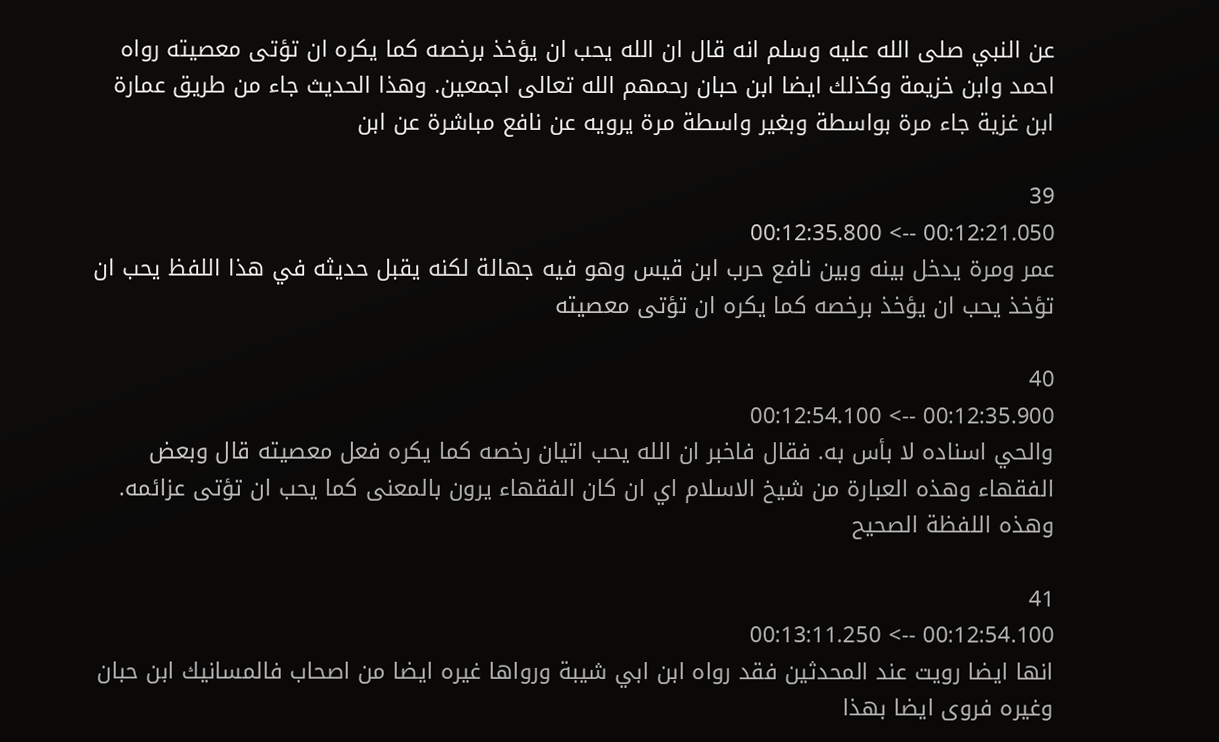عن النبي صلى الله عليه وسلم انه قال ان الله يحب ان يؤخذ برخصه كما يكره ان تؤتى معصيته رواه احمد وابن خزيمة وكذلك ايضا ابن حبان رحمهم الله تعالى اجمعين. وهذا الحديث جاء من طريق عمارة ابن غزية جاء مرة بواسطة وبغير واسطة مرة يرويه عن نافع مباشرة عن ابن

39
00:12:21.050 --> 00:12:35.800
عمر ومرة يدخل بينه وبين نافع حرب ابن قيس وهو فيه جهالة لكنه يقبل حديثه في هذا اللفظ يحب ان تؤخذ يحب ان يؤخذ برخصه كما يكره ان تؤتى معصيته

40
00:12:35.900 --> 00:12:54.100
والحي اسناده لا بأس به. فقال فاخبر ان الله يحب اتيان رخصه كما يكره فعل معصيته قال وبعض الفقهاء وهذه العبارة من شيخ الاسلام اي ان كان الفقهاء يرون بالمعنى كما يحب ان تؤتى عزائمه. وهذه اللفظة الصحيح

41
00:12:54.100 --> 00:13:11.250
انها ايضا رويت عند المحدثين فقد رواه ابن ابي شيبة ورواها غيره ايضا من اصحاب فالمسانيك ابن حبان وغيره فروى ايضا بهذا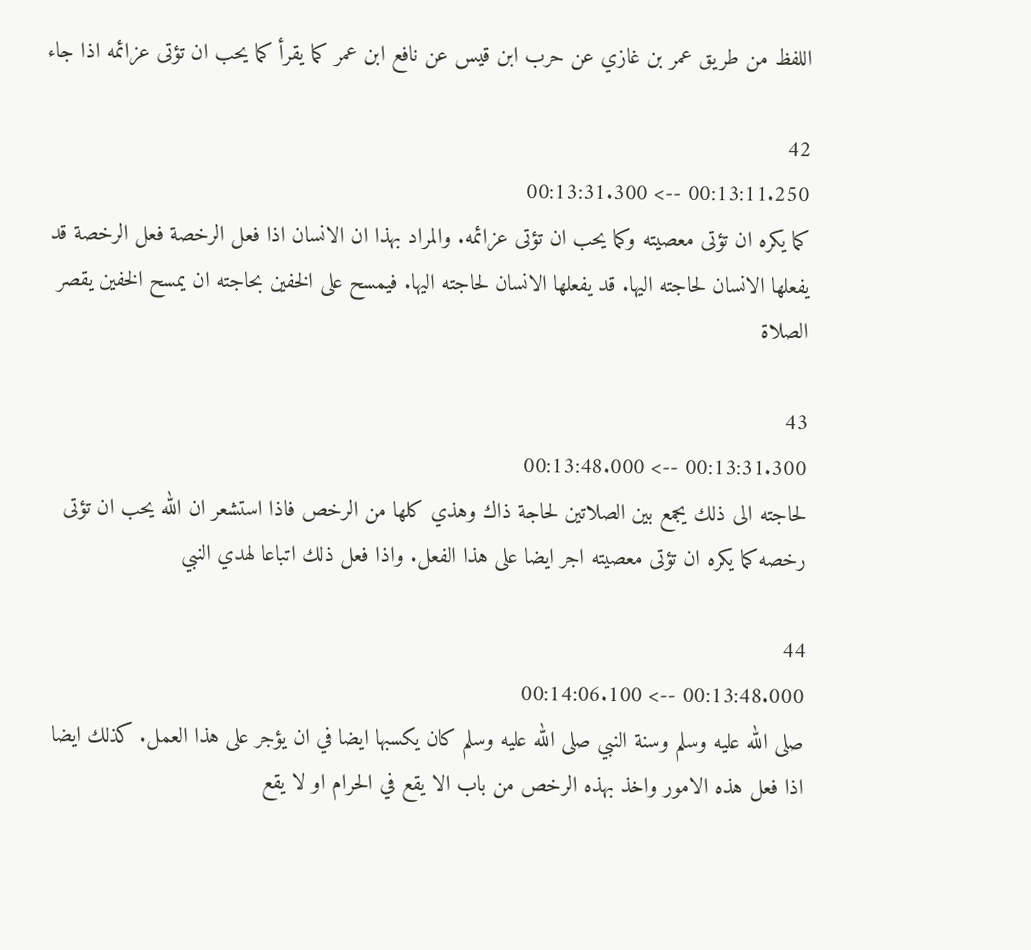اللفظ من طريق عمر بن غازي عن حرب ابن قيس عن نافع ابن عمر كما يقرأ كما يحب ان تؤتى عزائمه اذا جاء

42
00:13:11.250 --> 00:13:31.300
كما يكره ان تؤتى معصيته وكما يحب ان تؤتى عزائمه. والمراد بهذا ان الانسان اذا فعل الرخصة فعل الرخصة قد يفعلها الانسان لحاجته اليها. قد يفعلها الانسان لحاجته اليها. فيمسح على الخفين بحاجته ان يمسح الخفين يقصر الصلاة

43
00:13:31.300 --> 00:13:48.000
لحاجته الى ذلك يجمع بين الصلاتين لحاجة ذاك وهذي كلها من الرخص فاذا استشعر ان الله يحب ان تؤتى رخصه كما يكره ان تؤتى معصيته اجر ايضا على هذا الفعل. واذا فعل ذلك اتباعا لهدي النبي

44
00:13:48.000 --> 00:14:06.100
صلى الله عليه وسلم وسنة النبي صلى الله عليه وسلم كان يكسبها ايضا في ان يؤجر على هذا العمل. كذلك ايضا اذا فعل هذه الامور واخذ بهذه الرخص من باب الا يقع في الحرام او لا يقع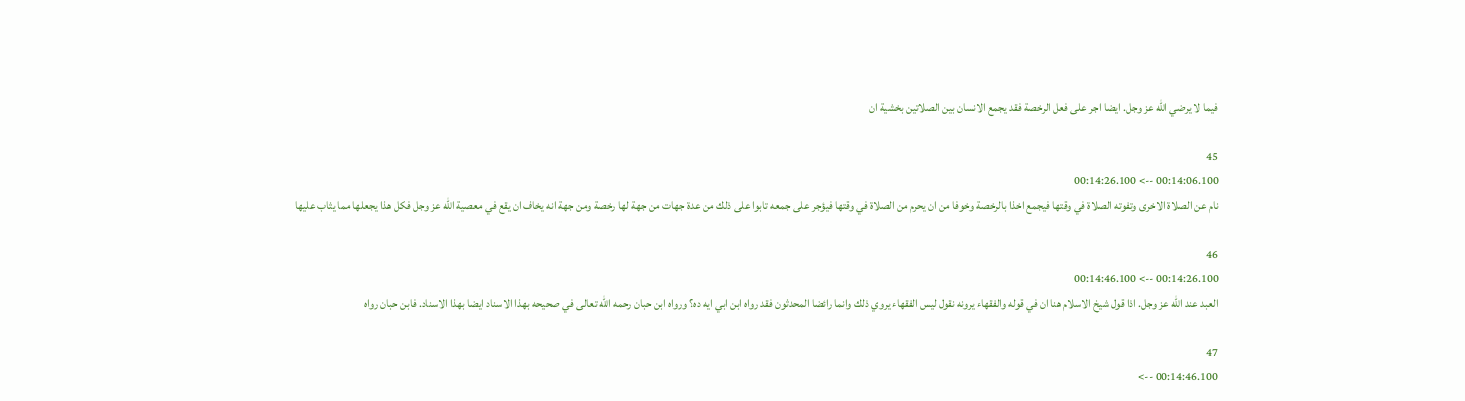فيما لا يرضي الله عز وجل. ايضا اجر على فعل الرخصة فقد يجمع الانسان بين الصلاتين بخشية ان

45
00:14:06.100 --> 00:14:26.100
نام عن الصلاة الاخرى وتفوته الصلاة في وقتها فيجمع اخذا بالرخصة وخوفا من ان يحرم من الصلاة في وقتها فيؤجر على جمعه تابوا على ذلك من عدة جهات من جهة لها رخصة ومن جهة انه يخاف ان يقع في معصية الله عز وجل فكل هذا يجعلها مما يثاب عليها

46
00:14:26.100 --> 00:14:46.100
العبد عند الله عز وجل. اذا قول شيخ الاسلام هنا ان في قوله والفقهاء يرونه نقول ليس الفقهاء يروي ذلك وانما رائضا المحدثون فقد رواه ابن ابي ايه ده؟ ورواه ابن حبان رحمه الله تعالى في صحيحه بهذا الاسناد ايضا بهذا الاسناد. فابن حبان رواه

47
00:14:46.100 -->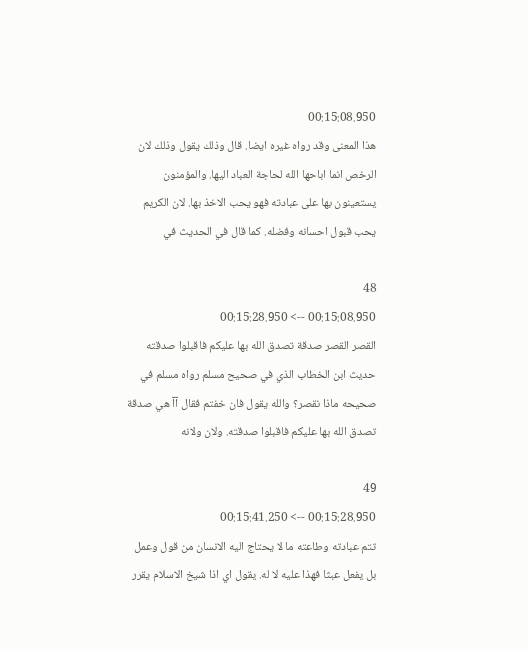00:15:08.950
هذا المعنى وقد رواه غيره ايضا. قال وذلك يقول وذلك لان الرخص انما اباحها الله لحاجة العباد اليها. والمؤمنون يستعينون بها على عبادته فهو يحب الاخذ بها. لان الكريم يحب قبول احسانه وفضله. كما قال في الحديث في

48
00:15:08.950 --> 00:15:28.950
القصر القصر صدقة تصدق الله بها عليكم فاقبلوا صدقته حديث ابن الخطاب الذي في صحيح مسلم رواه مسلم في صحيحه ماذا نقصر؟ والله يقول فان خفتم فقال آآ هي صدقة تصدق الله بها عليكم فاقبلوا صدقته. ولان ولانه

49
00:15:28.950 --> 00:15:41.250
تتم عبادته وطاعته ما لا يحتاج اليه الانسان من قول وعمل بل يفعل عبثا فهذا عليه لا له. يقول اي اذا شيخ الاسلام يقرر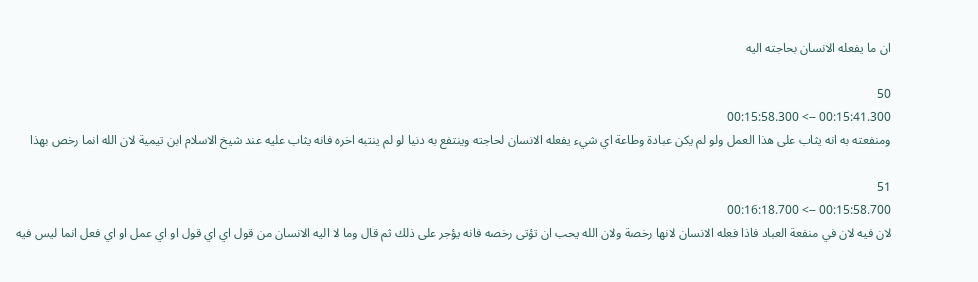ان ما يفعله الانسان بحاجته اليه

50
00:15:41.300 --> 00:15:58.300
ومنفعته به انه يثاب على هذا العمل ولو لم يكن عبادة وطاعة اي شيء يفعله الانسان لحاجته وينتفع به دنيا لو لم ينتبه اخره فانه يثاب عليه عند شيخ الاسلام ابن تيمية لان الله انما رخص بهذا

51
00:15:58.700 --> 00:16:18.700
لان فيه لان في منفعة العباد فاذا فعله الانسان لانها رخصة ولان الله يحب ان تؤتى رخصه فانه يؤجر على ذلك ثم قال وما لا اليه الانسان من قول اي اي قول او اي عمل او اي فعل انما ليس فيه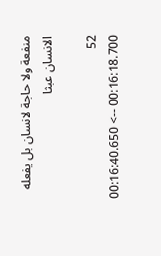منفعة ولا حاجة لانسان بل يفعله الانسان عبثا

52
00:16:18.700 --> 00:16:40.650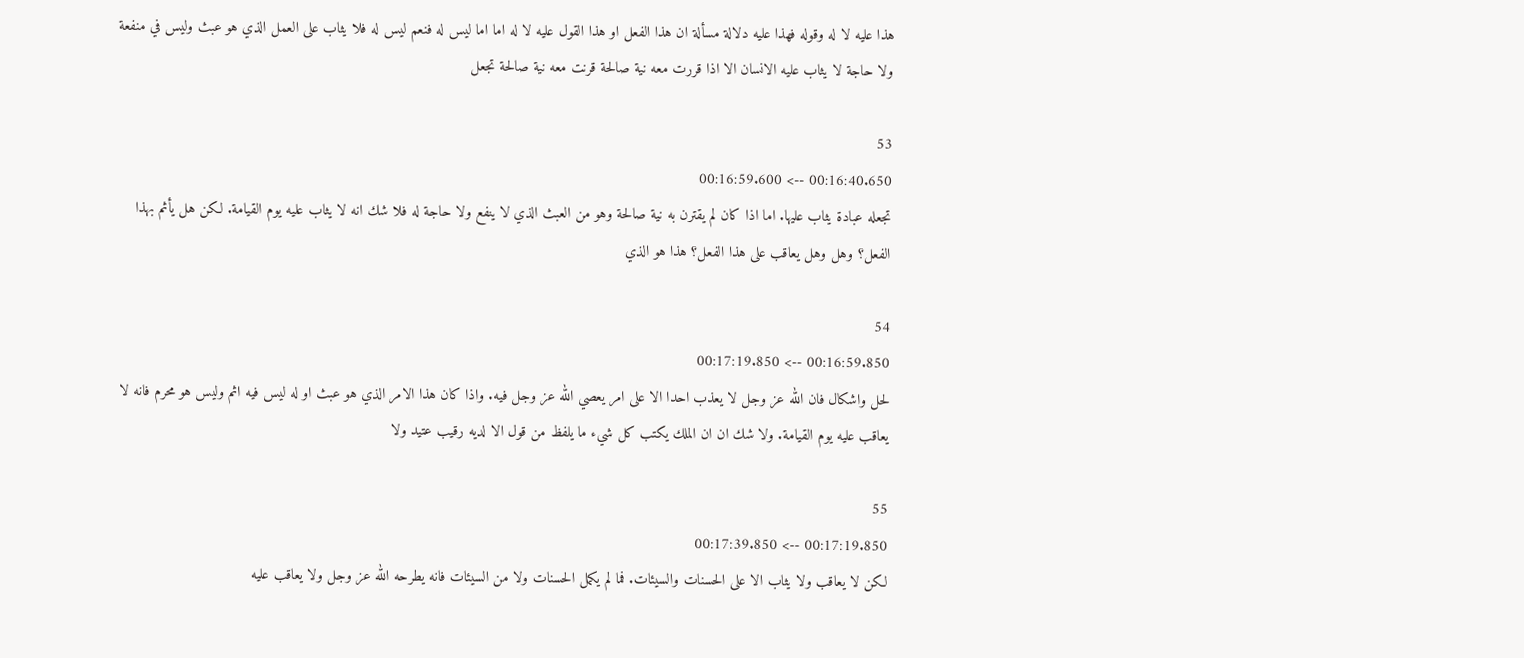هذا عليه لا له وقوله فهذا عليه دلالة مسألة ان هذا الفعل او هذا القول عليه لا له اما اما ليس له فنعم ليس له فلا يثاب على العمل الذي هو عبث وليس في منفعة ولا حاجة لا يثاب عليه الانسان الا اذا قررت معه نية صالحة قرنت معه نية صالحة تجعل

53
00:16:40.650 --> 00:16:59.600
تجعله عبادة يثاب عليها. اما اذا كان لم يقترن به نية صالحة وهو من العبث الذي لا ينفع ولا حاجة له فلا شك انه لا يثاب عليه يوم القيامة. لكن هل يأثم بهذا الفعل؟ وهل وهل يعاقب على هذا الفعل؟ هذا هو الذي

54
00:16:59.850 --> 00:17:19.850
لحل واشكال فان الله عز وجل لا يعذب احدا الا على امر يعصي الله عز وجل فيه. واذا كان هذا الامر الذي هو عبث او له ليس فيه اثم وليس هو محرم فانه لا يعاقب عليه يوم القيامة. ولا شك ان ان الملك يكتب كل شيء ما يلفظ من قول الا لديه رقيب عتيد ولا

55
00:17:19.850 --> 00:17:39.850
لكن لا يعاقب ولا يثاب الا على الحسنات والسيئات. فما لم يكمل الحسنات ولا من السيئات فانه يطرحه الله عز وجل ولا يعاقب عليه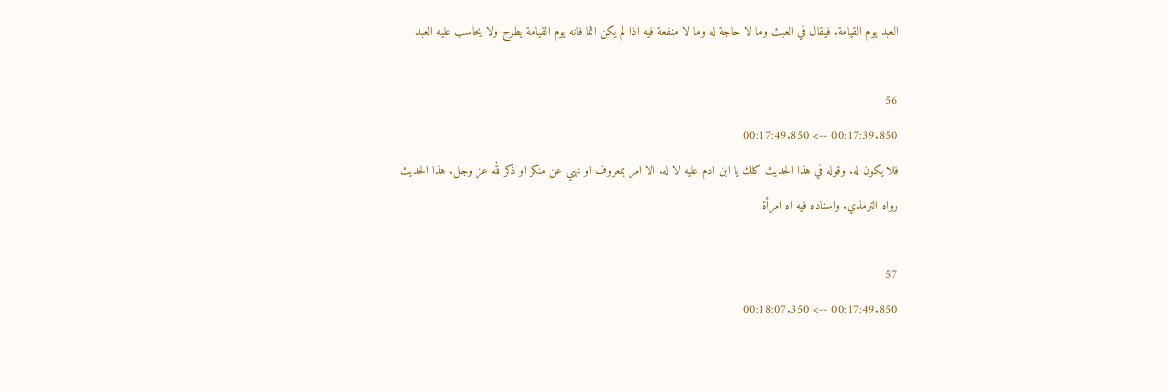العبد يوم القيامة. فيقال في العبث وما لا حاجة له وما لا منفعة فيه اذا لم يكن اثما فانه يوم القيامة يطرح ولا يحاسب عليه العبد

56
00:17:39.850 --> 00:17:49.850
فلا يكون له. وقوله في هذا الحديث كلك يا ابن ادم عليه لا له. الا امر بمعروف او نهي عن منكر او ذكر لله عز وجل. هذا الحديث رواه الترمذي. واسناده فيه اه امرأة

57
00:17:49.850 --> 00:18:07.350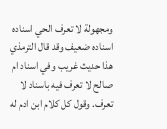ومجهولة لا تعرف الحي اسناده اسناده ضعيف وقد قال الترمذي هذا حديث غريب وفي اسناد ام صالح لا تعرف فيه باسناد لا تعرف. وقول كل كلام ابن ادم له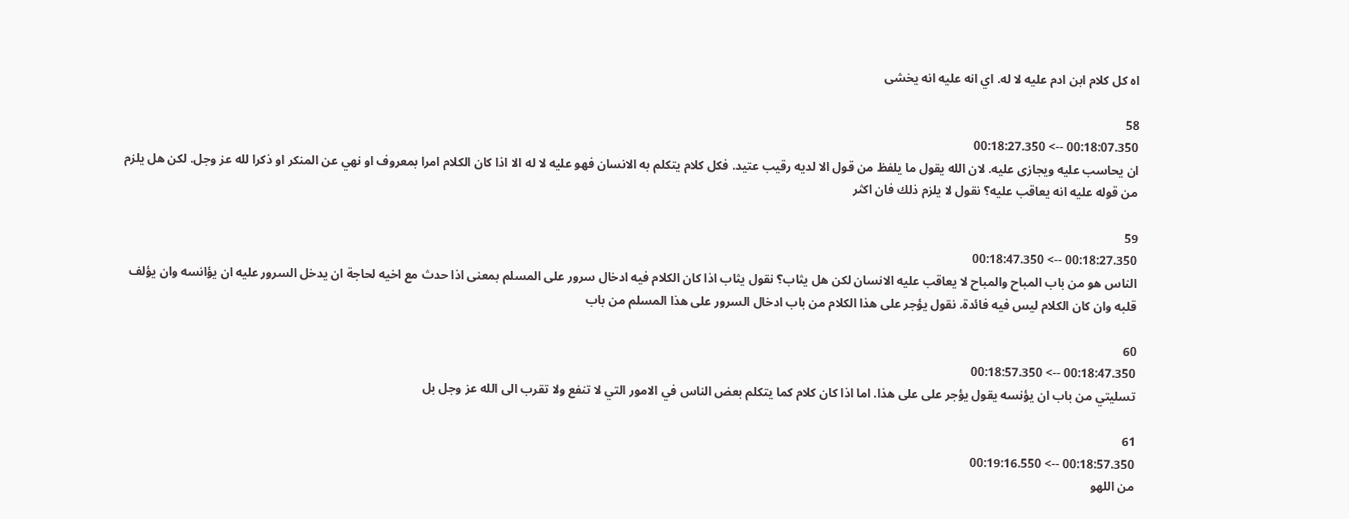اه كل كلام ابن ادم عليه لا له. اي انه عليه انه يخشى

58
00:18:07.350 --> 00:18:27.350
ان يحاسب عليه ويجازى عليه. لان الله يقول ما يلفظ من قول الا لديه رقيب عتيد. فكل كلام يتكلم به الانسان فهو عليه لا له الا اذا كان الكلام امرا بمعروف او نهي عن المنكر او ذكرا لله عز وجل. لكن هل يلزم من قوله عليه انه يعاقب عليه؟ نقول لا يلزم ذلك فان اكثر

59
00:18:27.350 --> 00:18:47.350
الناس هو من باب المباح والمباح لا يعاقب عليه الانسان لكن هل يثاب؟ نقول يثاب اذا كان الكلام فيه ادخال سرور على المسلم بمعنى اذا حدث مع اخيه لحاجة ان يدخل السرور عليه ان يؤانسه وان يؤلف قلبه وان كان الكلام ليس فيه فائدة. نقول يؤجر على هذا الكلام من باب ادخال السرور على هذا المسلم من باب

60
00:18:47.350 --> 00:18:57.350
تسليتي من باب ان يؤنسه يقول يؤجر على على هذا. اما اذا كان كلام كما يتكلم بعض الناس في الامور التي لا تنفع ولا تقرب الى الله عز وجل بل

61
00:18:57.350 --> 00:19:16.550
من اللهو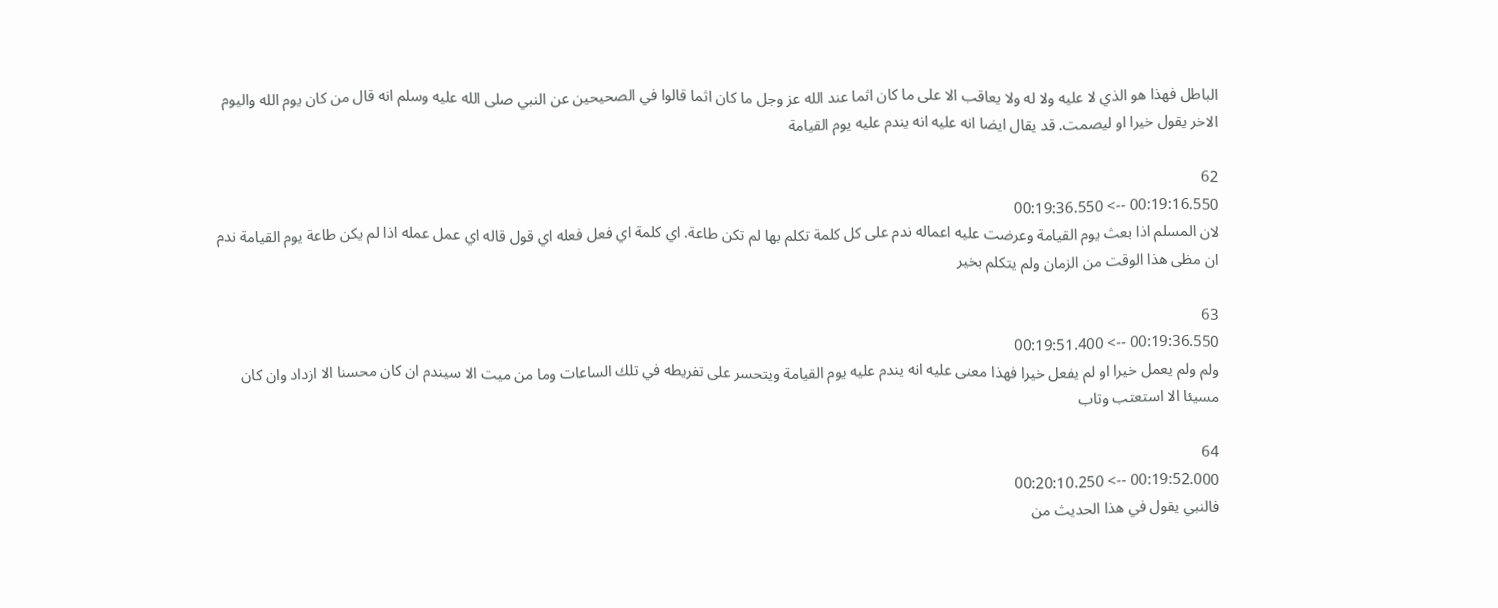الباطل فهذا هو الذي لا عليه ولا له ولا يعاقب الا على ما كان اثما عند الله عز وجل ما كان اثما قالوا في الصحيحين عن النبي صلى الله عليه وسلم انه قال من كان يوم الله واليوم الاخر يقول خيرا او ليصمت. قد يقال ايضا انه عليه انه يندم عليه يوم القيامة

62
00:19:16.550 --> 00:19:36.550
لان المسلم اذا بعث يوم القيامة وعرضت عليه اعماله ندم على كل كلمة تكلم بها لم تكن طاعة. اي كلمة اي فعل فعله اي قول قاله اي عمل عمله اذا لم يكن طاعة يوم القيامة ندم ان مظى هذا الوقت من الزمان ولم يتكلم بخير

63
00:19:36.550 --> 00:19:51.400
ولم ولم يعمل خيرا او لم يفعل خيرا فهذا معنى عليه انه يندم عليه يوم القيامة ويتحسر على تفريطه في تلك الساعات وما من ميت الا سيندم ان كان محسنا الا ازداد وان كان مسيئا الا استعتب وتاب

64
00:19:52.000 --> 00:20:10.250
فالنبي يقول في هذا الحديث من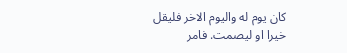كان يوم له واليوم الاخر فليقل خيرا او ليصمت. فامر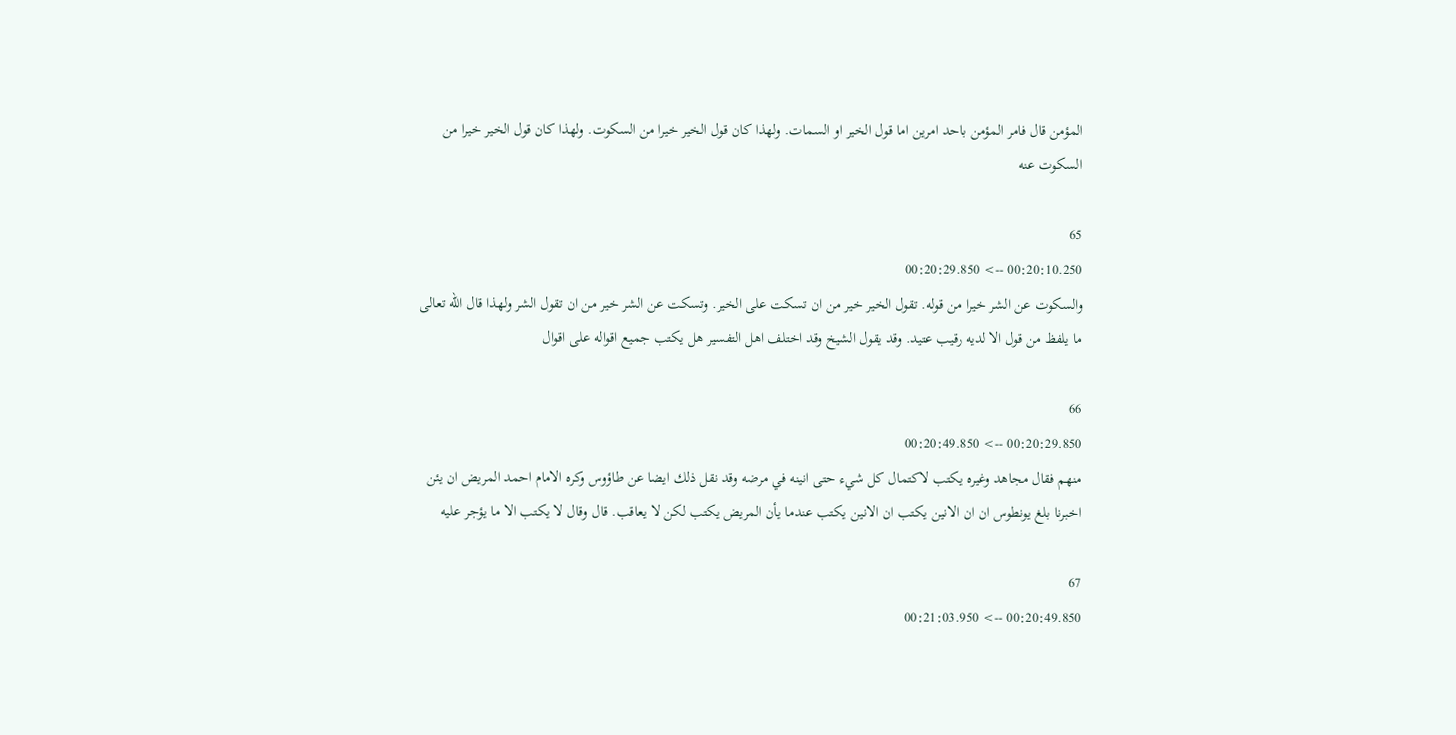المؤمن قال فامر المؤمن باحد امرين اما قول الخير او السمات. ولهذا كان قول الخير خيرا من السكوت. ولهذا كان قول الخير خيرا من السكوت عنه

65
00:20:10.250 --> 00:20:29.850
والسكوت عن الشر خيرا من قوله. تقول الخير خير من ان تسكت على الخير. وتسكت عن الشر خير من ان تقول الشر ولهذا قال الله تعالى ما يلفظ من قول الا لديه رقيب عتيد. وقد يقول الشيخ وقد اختلف اهل التفسير هل يكتب جميع اقواله على اقوال

66
00:20:29.850 --> 00:20:49.850
منهم فقال مجاهد وغيره يكتب لاكتمال كل شيء حتى انينه في مرضه وقد نقل ذلك ايضا عن طاؤوس وكره الامام احمد المريض ان يئن اخبرنا بلغ يونطوس ان ان الانين يكتب ان الانين يكتب عندما يأن المريض يكتب لكن لا يعاقب. قال وقال لا يكتب الا ما يؤجر عليه

67
00:20:49.850 --> 00:21:03.950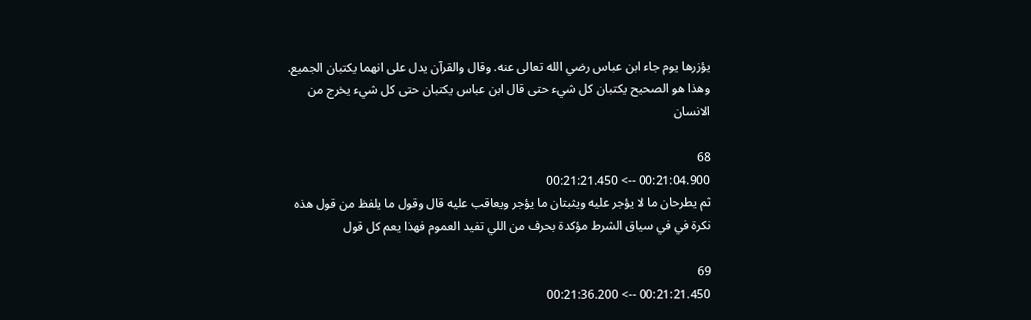يؤزرها يوم جاء ابن عباس رضي الله تعالى عنه. وقال والقرآن يدل على انهما يكتبان الجميع. وهذا هو الصحيح يكتبان كل شيء حتى قال ابن عباس يكتبان حتى كل شيء يخرج من الانسان

68
00:21:04.900 --> 00:21:21.450
ثم يطرحان ما لا يؤجر عليه ويثبتان ما يؤجر ويعاقب عليه قال وقول ما يلفظ من قول هذه نكرة في في سياق الشرط مؤكدة بحرف من اللي تفيد العموم فهذا يعم كل قول

69
00:21:21.450 --> 00:21:36.200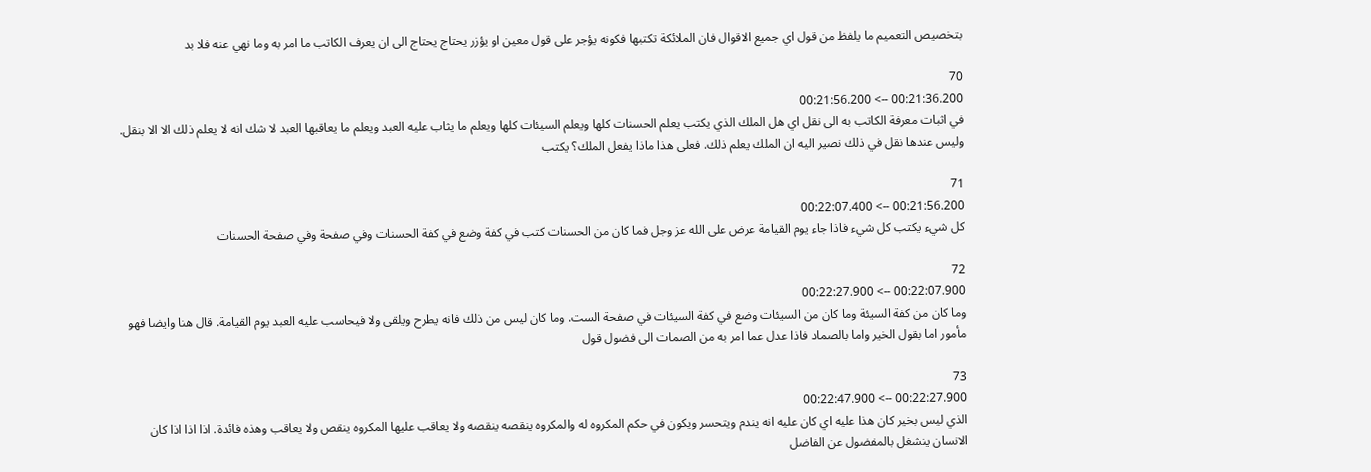بتخصيص التعميم ما يلفظ من قول اي جميع الاقوال فان الملائكة تكتبها فكونه يؤجر على قول معين او يؤزر يحتاج يحتاج الى ان يعرف الكاتب ما امر به وما نهي عنه فلا بد

70
00:21:36.200 --> 00:21:56.200
في اثبات معرفة الكاتب به الى نقل اي هل الملك الذي يكتب يعلم الحسنات كلها ويعلم السيئات كلها ويعلم ما يثاب عليه العبد ويعلم ما يعاقبها العبد لا شك انه لا يعلم ذلك الا الا بنقل. وليس عندها نقل في ذلك نصير اليه ان الملك يعلم ذلك. فعلى هذا ماذا يفعل الملك؟ يكتب

71
00:21:56.200 --> 00:22:07.400
كل شيء يكتب كل شيء فاذا جاء يوم القيامة عرض على الله عز وجل فما كان من الحسنات كتب في كفة وضع في كفة الحسنات وفي صفحة وفي صفحة الحسنات

72
00:22:07.900 --> 00:22:27.900
وما كان من كفة السيئة وما كان من السيئات وضع في كفة السيئات في صفحة الست. وما كان ليس من ذلك فانه يطرح ويلقى ولا فيحاسب عليه العبد يوم القيامة. قال هنا وايضا فهو مأمور اما بقول الخير واما بالصماد فاذا عدل عما امر به من الصمات الى فضول قول

73
00:22:27.900 --> 00:22:47.900
الذي ليس بخير كان هذا عليه اي كان عليه انه يندم ويتحسر ويكون في حكم المكروه له والمكروه ينقصه ينقصه ولا يعاقب عليها المكروه ينقص ولا يعاقب وهذه فائدة. اذا اذا اذا كان الانسان ينشغل بالمفضول عن الفاضل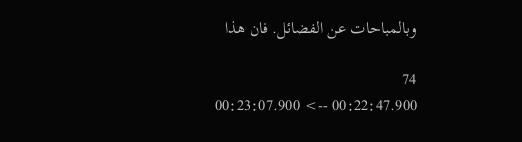وبالمباحات عن الفضائل. فان هذا

74
00:22:47.900 --> 00:23:07.900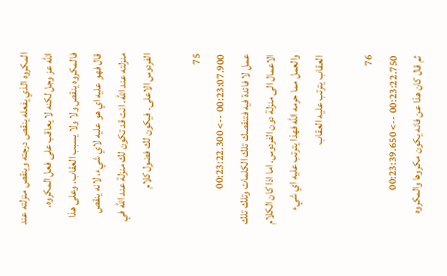المكروه الذي يفعله ينقص درجته وينقص منزلته عند الله عز وجل لكنه لا يعاقب على فعل المكروه. فالمكروه ينقص ولا ولا يسبب العقاب. وعلى هذا قال فهو عليه اي هو عليه لاي شيء. لانه ينقص منزلته عند الله. انت قد تكون لك منزلة عند الله في الفردوس الاعلى. فيكون لك فضول كلام

75
00:23:07.900 --> 00:23:22.300
عمل لا فائدة فيه فتنقصك تلك الكلمات وتلك تلك الاعمال الى منزلة دون الفردوس. اما اذا كان الكلام والعمل مما حرمه الله فهذا يترتب عليه اي شيء العقاب يترتب عليه العقاب

76
00:23:22.750 --> 00:23:39.650
ثم قال كان هذا عن فانه يكون مكروها والمكروه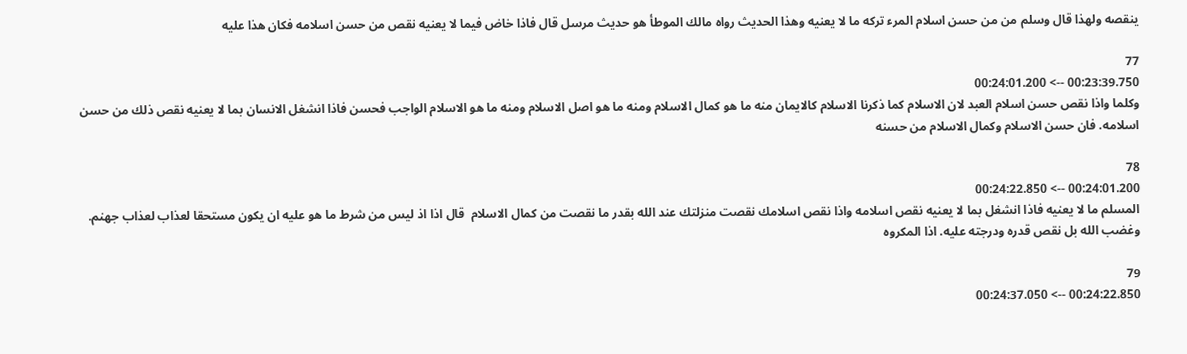ينقصه ولهذا قال وسلم من من حسن اسلام المرء تركه ما لا يعنيه وهذا الحديث رواه مالك الموطأ هو حديث مرسل قال فاذا خاض فيما لا يعنيه نقص من حسن اسلامه فكان هذا عليه

77
00:23:39.750 --> 00:24:01.200
وكلما واذا نقص حسن اسلام العبد لان الاسلام كما ذكرنا الاسلام كالايمان منه ما هو كمال الاسلام ومنه ما هو اصل الاسلام ومنه ما هو الاسلام الواجب فحسن فاذا انشغل الانسان بما لا يعنيه نقص ذلك من حسن اسلامه. فان حسن الاسلام وكمال الاسلام من حسنه

78
00:24:01.200 --> 00:24:22.850
المسلم ما لا يعنيه فاذا انشغل بما لا يعنيه نقص اسلامه واذا نقص اسلامك نقصت منزلتك عند الله بقدر ما نقصت من كمال الاسلام  قال اذا اذ ليس من شرط ما هو عليه ان يكون مستحقا لعذاب لعذاب جهنم. وغضب الله بل نقص قدره ودرجته عليه. اذا المكروه

79
00:24:22.850 --> 00:24:37.050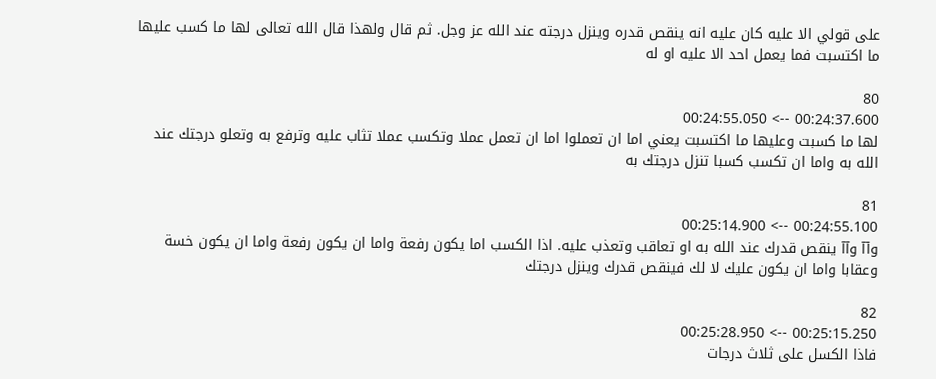على قولي الا عليه كان عليه انه ينقص قدره وينزل درجته عند الله عز وجل. ثم قال ولهذا قال الله تعالى لها ما كسب عليها ما اكتسبت فما يعمل احد الا عليه او له

80
00:24:37.600 --> 00:24:55.050
لها ما كسبت وعليها ما اكتسبت يعني اما ان تعملوا اما ان تعمل عملا وتكسب عملا تثاب عليه وترفع به وتعلو درجتك عند الله به واما ان تكسب كسبا تنزل درجتك به

81
00:24:55.100 --> 00:25:14.900
وآآ وآآ ينقص قدرك عند الله به او تعاقب وتعذب عليه. اذا الكسب اما يكون رفعة واما ان يكون رفعة واما ان يكون خسة وعقابا واما ان يكون عليك لا لك فينقص قدرك وينزل درجتك

82
00:25:15.250 --> 00:25:28.950
فاذا الكسل على ثلاث درجات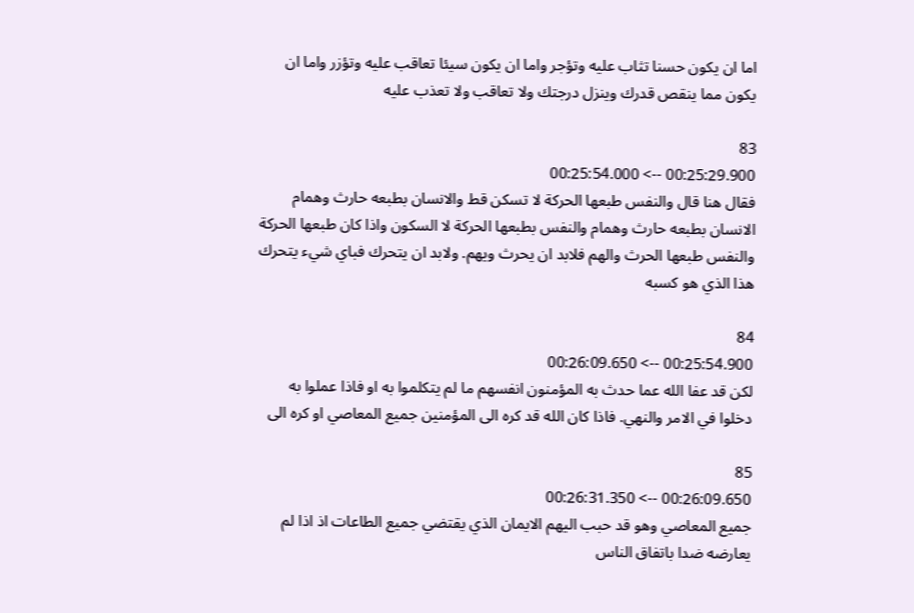اما ان يكون حسنا تثاب عليه وتؤجر واما ان يكون سيئا تعاقب عليه وتؤزر واما ان يكون مما ينقص قدرك وينزل درجتك ولا تعاقب ولا تعذب عليه

83
00:25:29.900 --> 00:25:54.000
فقال هنا قال والنفس طبعها الحركة لا تسكن قط والانسان بطبعه حارث وهمام الانسان بطبعه حارث وهمام والنفس بطبعها الحركة لا السكون واذا كان طبعها الحركة والنفس طبعها الحرث والهم فلابد ان يحرث ويهم. ولابد ان يتحرك فباي شيء يتحرك هذا الذي هو كسبه

84
00:25:54.900 --> 00:26:09.650
لكن قد عفا الله عما حدث به المؤمنون انفسهم ما لم يتكلموا به او فاذا عملوا به دخلوا في الامر والنهي. فاذا كان الله قد كره الى المؤمنين جميع المعاصي او كره الى

85
00:26:09.650 --> 00:26:31.350
جميع المعاصي وهو قد حبب اليهم الايمان الذي يقتضي جميع الطاعات اذ اذا لم يعارضه ضدا باتفاق الناس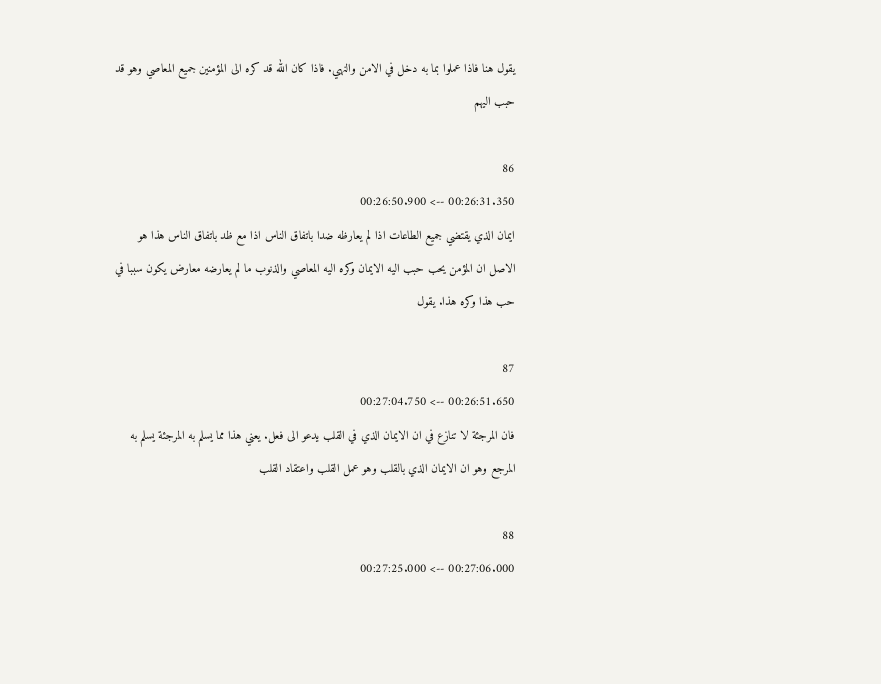يقول هنا فاذا عملوا بما به دخل في الامن والنهي. فاذا كان الله قد كره الى المؤمنين جميع المعاصي وهو قد حبب اليهم

86
00:26:31.350 --> 00:26:50.900
ايمان الذي يقتضي جميع الطاعات اذا لم يعارظه ضدا باتفاق الناس اذا مع ظد باتفاق الناس هذا هو الاصل ان المؤمن يحب حبب اليه الايمان وكره اليه المعاصي والذنوب ما لم يعارضه معارض يكون سببا في حب هذا وكره هذا. يقول

87
00:26:51.650 --> 00:27:04.750
فان المرجئة لا تنازع في ان الايمان الذي في القلب يدعو الى فعل. يعني هذا مما يسلم به المرجئة يسلم به المرجع وهو ان الايمان الذي بالقلب وهو عمل القلب واعتقاد القلب

88
00:27:06.000 --> 00:27:25.000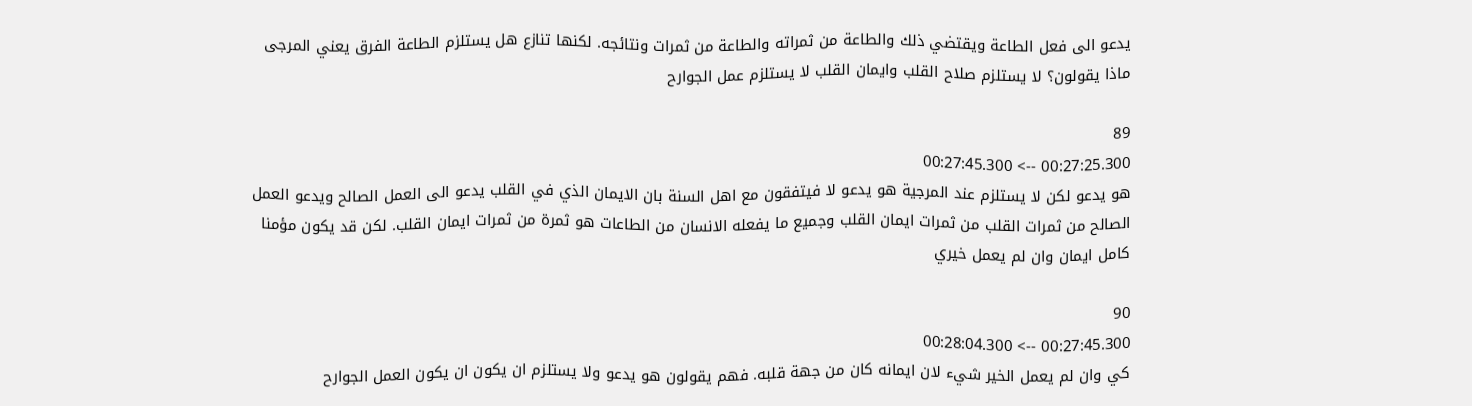يدعو الى فعل الطاعة ويقتضي ذلك والطاعة من ثمراته والطاعة من ثمرات ونتائجه. لكنها تنازع هل يستلزم الطاعة الفرق يعني المرجى ماذا يقولون؟ لا يستلزم صلاح القلب وايمان القلب لا يستلزم عمل الجوارح

89
00:27:25.300 --> 00:27:45.300
هو يدعو لكن لا يستلزم عند المرجية هو يدعو لا فيتفقون مع اهل السنة بان الايمان الذي في القلب يدعو الى العمل الصالح ويدعو العمل الصالح من ثمرات القلب من ثمرات ايمان القلب وجميع ما يفعله الانسان من الطاعات هو ثمرة من ثمرات ايمان القلب. لكن قد يكون مؤمنا كامل ايمان وان لم يعمل خيري

90
00:27:45.300 --> 00:28:04.300
كي وان لم يعمل الخير شيء لان ايمانه كان من جهة قلبه. فهم يقولون هو يدعو ولا يستلزم ان يكون ان يكون العمل الجوارح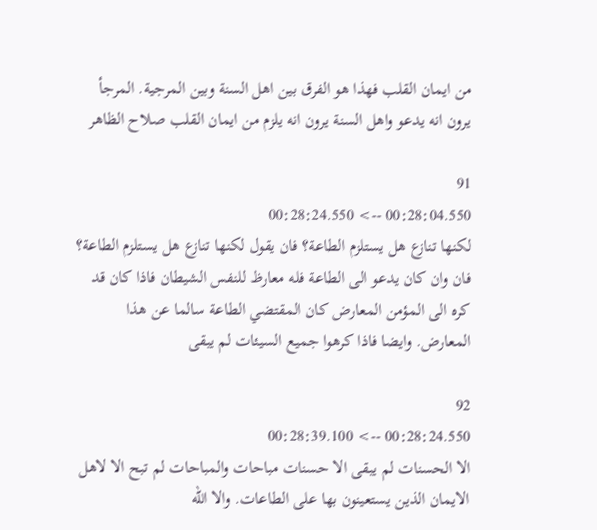من ايمان القلب فهذا هو الفرق بين اهل السنة وبين المرجية. المرجأ يرون انه يدعو واهل السنة يرون انه يلزم من ايمان القلب صلاح الظاهر

91
00:28:04.550 --> 00:28:24.550
لكنها تنازع هل يستلزم الطاعة؟ فان يقول لكنها تنازع هل يستلزم الطاعة؟ فان وان كان يدعو الى الطاعة فله معارظ للنفس الشيطان فاذا كان قد كره الى المؤمن المعارض كان المقتضي الطاعة سالما عن هذا المعارض. وايضا فاذا كرهوا جميع السيئات لم يبقى

92
00:28:24.550 --> 00:28:39.100
الا الحسنات لم يبقى الا حسنات مباحات والمباحات لم تبح الا لاهل الايمان الذين يستعينون بها على الطاعات. والا الله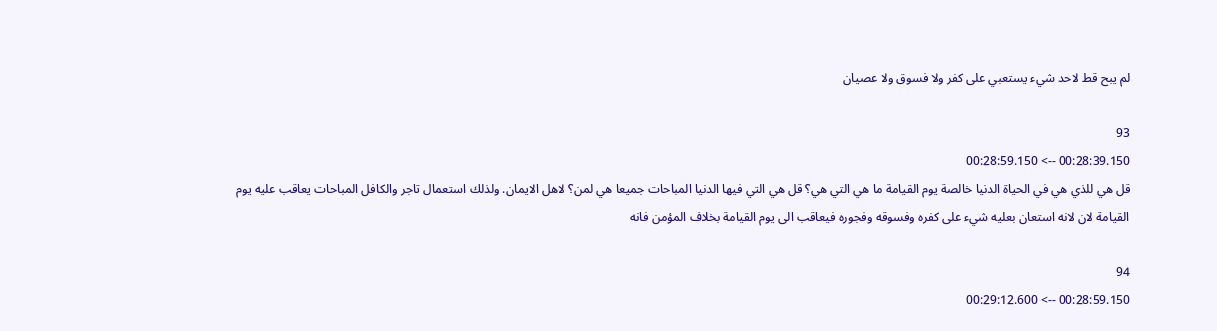لم يبح قط لاحد شيء يستعبي على كفر ولا فسوق ولا عصيان

93
00:28:39.150 --> 00:28:59.150
قل هي للذي هي في الحياة الدنيا خالصة يوم القيامة ما هي التي هي؟ قل هي التي فيها الدنيا المباحات جميعا هي لمن؟ لاهل الايمان. ولذلك استعمال تاجر والكافل المباحات يعاقب عليه يوم القيامة لان لانه استعان بعليه شيء على كفره وفسوقه وفجوره فيعاقب الى يوم القيامة بخلاف المؤمن فانه

94
00:28:59.150 --> 00:29:12.600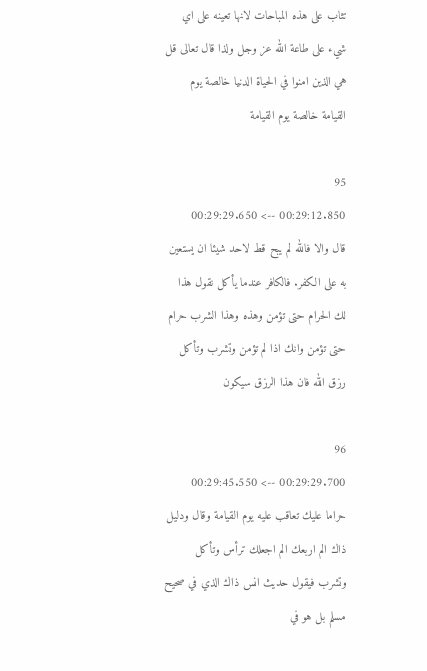تثاب على هذه المباحات لانها تعينه على اي شيء على طاعة الله عز وجل ولذا قال تعالى قل هي الذين امنوا في الحياة الدنيا خالصة يوم القيامة خالصة يوم القيامة

95
00:29:12.850 --> 00:29:29.650
قال والا فالله لم يبح قط لاحد شيئا ان يستعين به على الكفر. فالكافر عندما يأكل نقول هذا لك الحرام حتى تؤمن وهذه وهذا الشرب حرام حتى تؤمن وانك اذا لم تؤمن وتشرب وتأكل رزق الله فان هذا الرزق سيكون

96
00:29:29.700 --> 00:29:45.550
حراما عليك تعاقب عليه يوم القيامة وقال ودليل ذاك الم اربعك الم اجعلك ترأس وتأكل وتشرب فيقول حديث انس ذاك الذي في صحيح مسلم بل هو في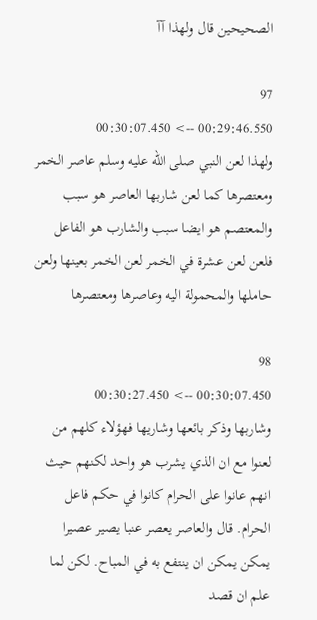الصحيحين قال ولهذا آآ

97
00:29:46.550 --> 00:30:07.450
ولهذا لعن النبي صلى الله عليه وسلم عاصر الخمر ومعتصرها كما لعن شاربها العاصر هو سبب والمعتصم هو ايضا سبب والشارب هو الفاعل فلعن لعن عشرة في الخمر لعن الخمر بعينها ولعن حاملها والمحمولة اليه وعاصرها ومعتصرها

98
00:30:07.450 --> 00:30:27.450
وشاربها وذكر بائعها وشاريها فهؤلاء كلهم من لعنوا مع ان الذي يشرب هو واحد لكنهم حيث انهم عانوا على الحرام كانوا في حكم فاعل الحرام. قال والعاصر يعصر عنبا يصير عصيرا يمكن يمكن ان ينتفع به في المباح. لكن لما علم ان قصد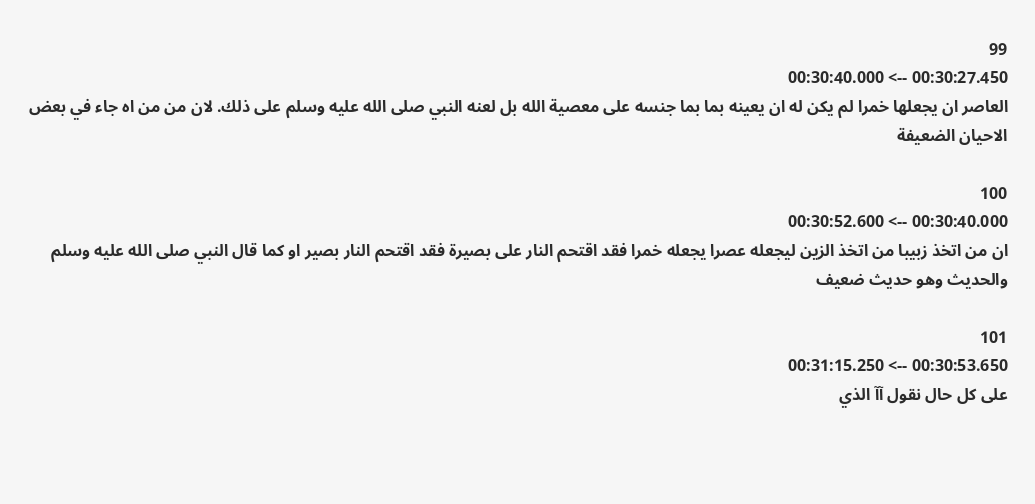99
00:30:27.450 --> 00:30:40.000
العاصر ان يجعلها خمرا لم يكن له ان يعينه بما بما جنسه على معصية الله بل لعنه النبي صلى الله عليه وسلم على ذلك. لان من من اه جاء في بعض الاحيان الضعيفة

100
00:30:40.000 --> 00:30:52.600
ان من اتخذ زبيبا من اتخذ الزين ليجعله عصرا يجعله خمرا فقد اقتحم النار على بصيرة فقد اقتحم النار بصير او كما قال النبي صلى الله عليه وسلم والحديث وهو حديث ضعيف

101
00:30:53.650 --> 00:31:15.250
على كل حال نقول آآ الذي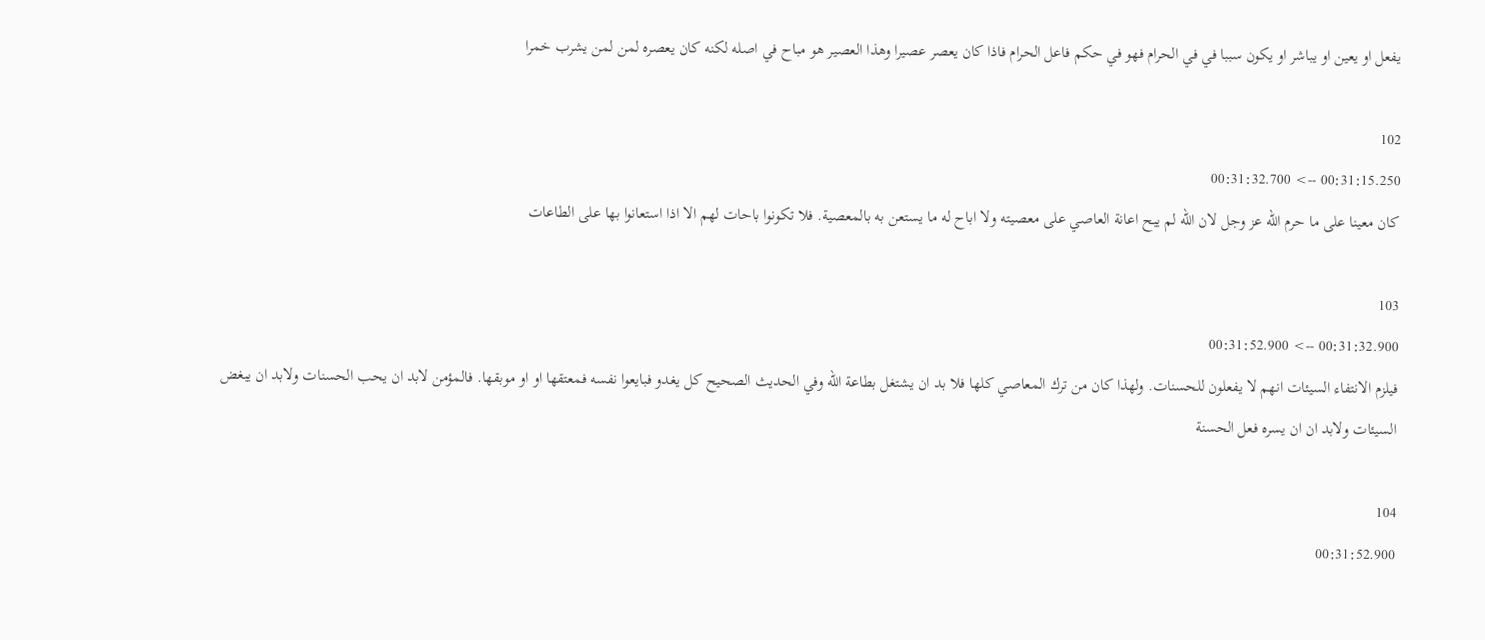يفعل او يعين او يباشر او يكون سببا في في الحرام فهو في حكم فاعل الحرام فاذا كان يعصر عصيرا وهذا العصير هو مباح في اصله لكنه كان يعصره لمن لمن يشرب خمرا

102
00:31:15.250 --> 00:31:32.700
كان معينا على ما حرم الله عز وجل لان الله لم يبح اعانة العاصي على معصيته ولا اباح له ما يستعن به بالمعصية. فلا تكونوا باحات لهم الا اذا استعانوا بها على الطاعات

103
00:31:32.900 --> 00:31:52.900
فيلزم الانتفاء السيئات انهم لا يفعلون للحسنات. ولهذا كان من ترك المعاصي كلها فلا بد ان يشتغل بطاعة الله وفي الحديث الصحيح كل يغدو فبايعوا نفسه فمعتقها او او موبقها. فالمؤمن لابد ان يحب الحسنات ولابد ان يبغض السيئات ولابد ان ان يسره فعل الحسنة

104
00:31:52.900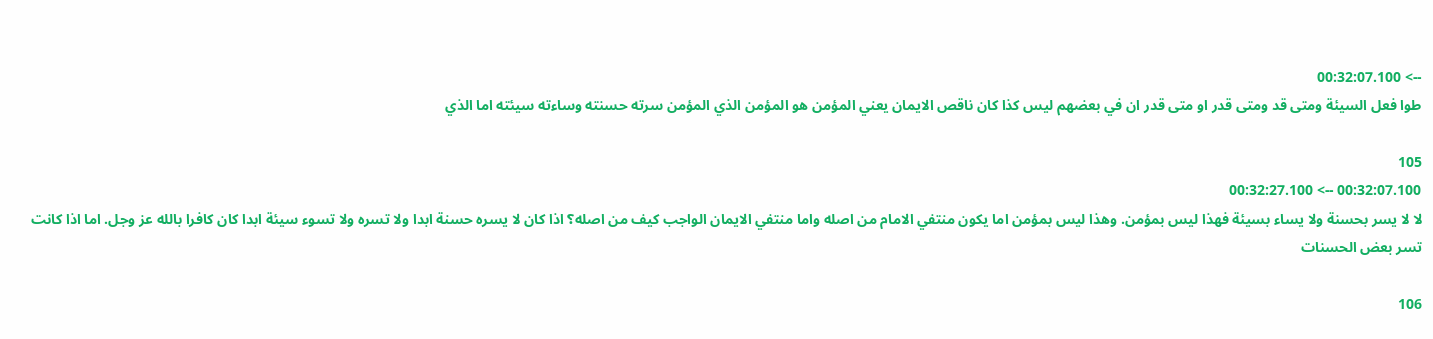--> 00:32:07.100
طوا فعل السيئة ومتى قد ومتى قدر او متى قدر ان في بعضهم ليس كذا كان ناقص الايمان يعني المؤمن هو المؤمن الذي المؤمن سرته حسنته وساءته سيئته اما الذي

105
00:32:07.100 --> 00:32:27.100
لا لا يسر بحسنة ولا يساء بسيئة فهذا ليس بمؤمن. وهذا ليس بمؤمن اما يكون منتفي الامام من اصله واما منتفي الايمان الواجب كيف من اصله؟ اذا كان لا يسره حسنة ابدا ولا تسره ولا تسوء سيئة ابدا كان كافرا بالله عز وجل. اما اذا كانت تسر بعض الحسنات

106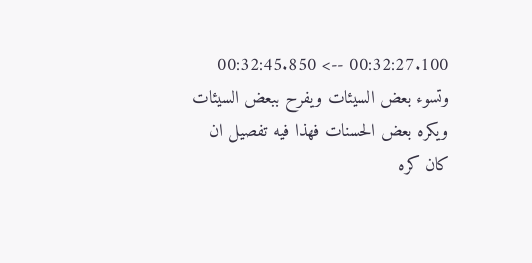00:32:27.100 --> 00:32:45.850
وتسوء بعض السيئات ويفرح ببعض السيئات ويكره بعض الحسنات فهذا فيه تفصيل ان كان كره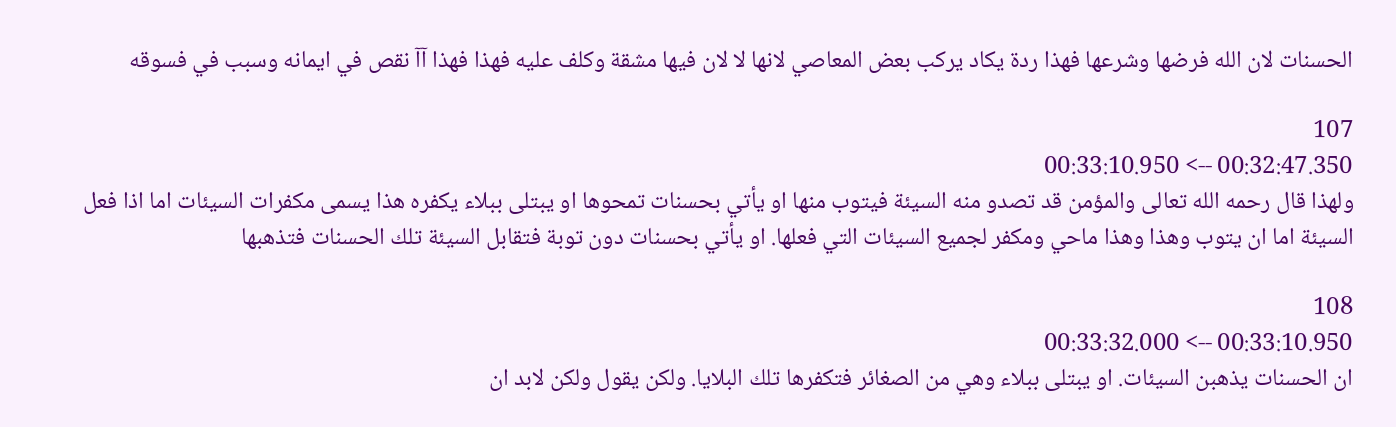الحسنات لان الله فرضها وشرعها فهذا ردة يكاد يركب بعض المعاصي لانها لا لان فيها مشقة وكلف عليه فهذا فهذا آآ نقص في ايمانه وسبب في فسوقه

107
00:32:47.350 --> 00:33:10.950
ولهذا قال رحمه الله تعالى والمؤمن قد تصدو منه السيئة فيتوب منها او يأتي بحسنات تمحوها او يبتلى ببلاء يكفره هذا يسمى مكفرات السيئات اما اذا فعل السيئة اما ان يتوب وهذا وهذا ماحي ومكفر لجميع السيئات التي فعلها. او يأتي بحسنات دون توبة فتقابل السيئة تلك الحسنات فتذهبها

108
00:33:10.950 --> 00:33:32.000
ان الحسنات يذهبن السيئات. او يبتلى ببلاء وهي من الصغائر فتكفرها تلك البلايا. ولكن يقول ولكن لابد ان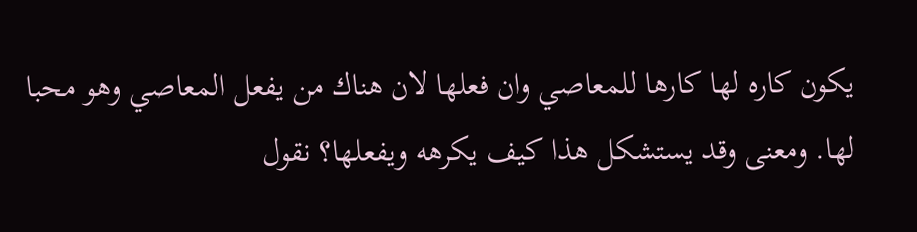يكون كاره لها كارها للمعاصي وان فعلها لان هناك من يفعل المعاصي وهو محبا لها. ومعنى وقد يستشكل هذا كيف يكرهه ويفعلها؟ نقول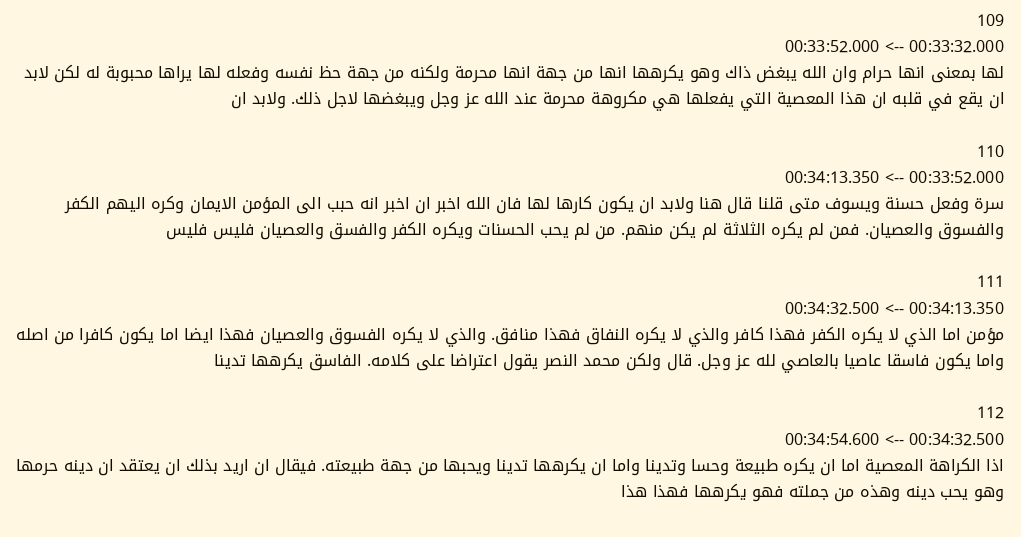109
00:33:32.000 --> 00:33:52.000
لها بمعنى انها حرام وان الله يبغض ذاك وهو يكرهها انها من جهة انها محرمة ولكنه من جهة حظ نفسه وفعله لها يراها محبوبة له لكن لابد ان يقع في قلبه ان هذا المعصية التي يفعلها هي مكروهة محرمة عند الله عز وجل ويبغضها لاجل ذلك. ولابد ان

110
00:33:52.000 --> 00:34:13.350
سرة وفعل حسنة ويسوف متى قلنا قال هنا ولابد ان يكون كارها لها فان الله اخبر ان اخبر انه حبب الى المؤمن الايمان وكره اليهم الكفر والفسوق والعصيان. فمن لم يكره الثلاثة لم يكن منهم. من لم يحب الحسنات ويكره الكفر والفسق والعصيان فليس فليس

111
00:34:13.350 --> 00:34:32.500
مؤمن اما الذي لا يكره الكفر فهذا كافر والذي لا يكره النفاق فهذا منافق. والذي لا يكره الفسوق والعصيان فهذا ايضا اما يكون كافرا من اصله واما يكون فاسقا عاصيا بالعاصي لله عز وجل. قال ولكن محمد النصر يقول اعتراضا على كلامه. الفاسق يكرهها تدينا

112
00:34:32.500 --> 00:34:54.600
اذا الكراهة المعصية اما ان يكره طبيعة وحسا وتدينا واما ان يكرهها تدينا ويحبها من جهة طبيعته. فيقال ان اريد بذلك ان يعتقد ان دينه حرمها وهو يحب دينه وهذه من جملته فهو يكرهها فهذا هذا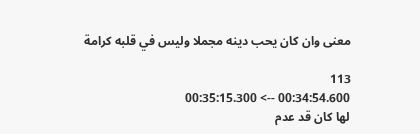معنى وان كان يحب دينه مجملا وليس في قلبه كرامة

113
00:34:54.600 --> 00:35:15.300
لها كان قد عدم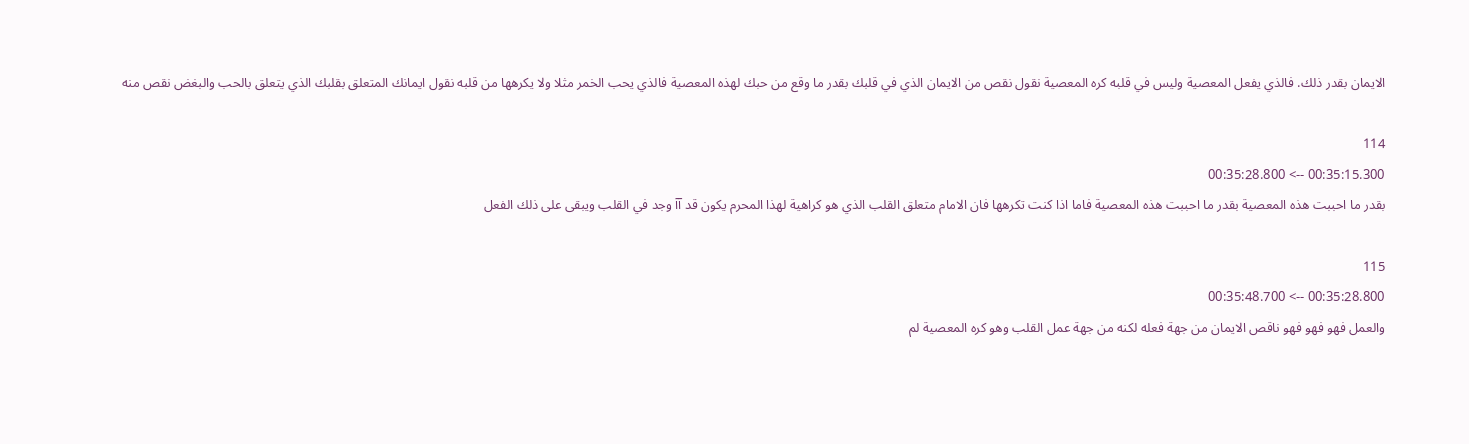الايمان بقدر ذلك. فالذي يفعل المعصية وليس في قلبه كره المعصية نقول نقص من الايمان الذي في قلبك بقدر ما وقع من حبك لهذه المعصية فالذي يحب الخمر مثلا ولا يكرهها من قلبه نقول ايمانك المتعلق بقلبك الذي يتعلق بالحب والبغض نقص منه

114
00:35:15.300 --> 00:35:28.800
بقدر ما احببت هذه المعصية بقدر ما احببت هذه المعصية فاما اذا كنت تكرهها فان الامام متعلق القلب الذي هو كراهية لهذا المحرم يكون قد آآ وجد في القلب ويبقى على ذلك الفعل

115
00:35:28.800 --> 00:35:48.700
والعمل فهو فهو فهو ناقص الايمان من جهة فعله لكنه من جهة عمل القلب وهو كره المعصية لم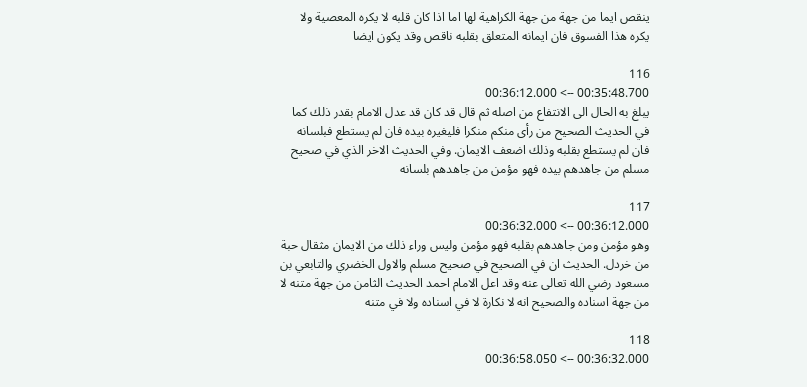ينقص ايما من جهة من جهة الكراهية لها اما اذا كان قلبه لا يكره المعصية ولا يكره هذا الفسوق فان ايمانه المتعلق بقلبه ناقص وقد يكون ايضا

116
00:35:48.700 --> 00:36:12.000
يبلغ به الحال الى الانتفاع من اصله ثم قال قد كان قد عدل الامام بقدر ذلك كما في الحديث الصحيح من رأى منكم منكرا فليغيره بيده فان لم يستطع فبلسانه فان لم يستطع بقلبه وذلك اضعف الايمان. وفي الحديث الاخر الذي في صحيح مسلم من جاهدهم بيده فهو مؤمن من جاهدهم بلسانه

117
00:36:12.000 --> 00:36:32.000
وهو مؤمن ومن جاهدهم بقلبه فهو مؤمن وليس وراء ذلك من الايمان مثقال حبة من خردل. الحديث ان في الصحيح في صحيح مسلم والاول الخضري والتابعي بن مسعود رضي الله تعالى عنه وقد اعل الامام احمد الحديث الثامن من جهة متنه لا من جهة اسناده والصحيح انه لا نكارة لا في اسناده ولا في متنه

118
00:36:32.000 --> 00:36:58.050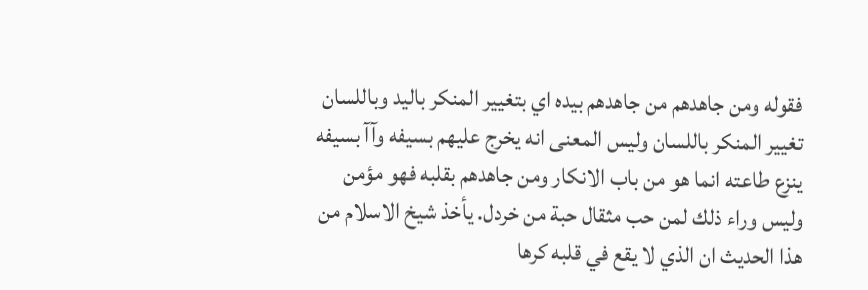فقوله ومن جاهدهم من جاهدهم بيده اي بتغيير المنكر باليد وباللسان تغيير المنكر باللسان وليس المعنى انه يخرج عليهم بسيفه وآآ بسيفه ينزع طاعته انما هو من باب الانكار ومن جاهدهم بقلبه فهو مؤمن وليس وراء ذلك لمن حب مثقال حبة من خردل. يأخذ شيخ الاسلام من هذا الحديث ان الذي لا يقع في قلبه كرها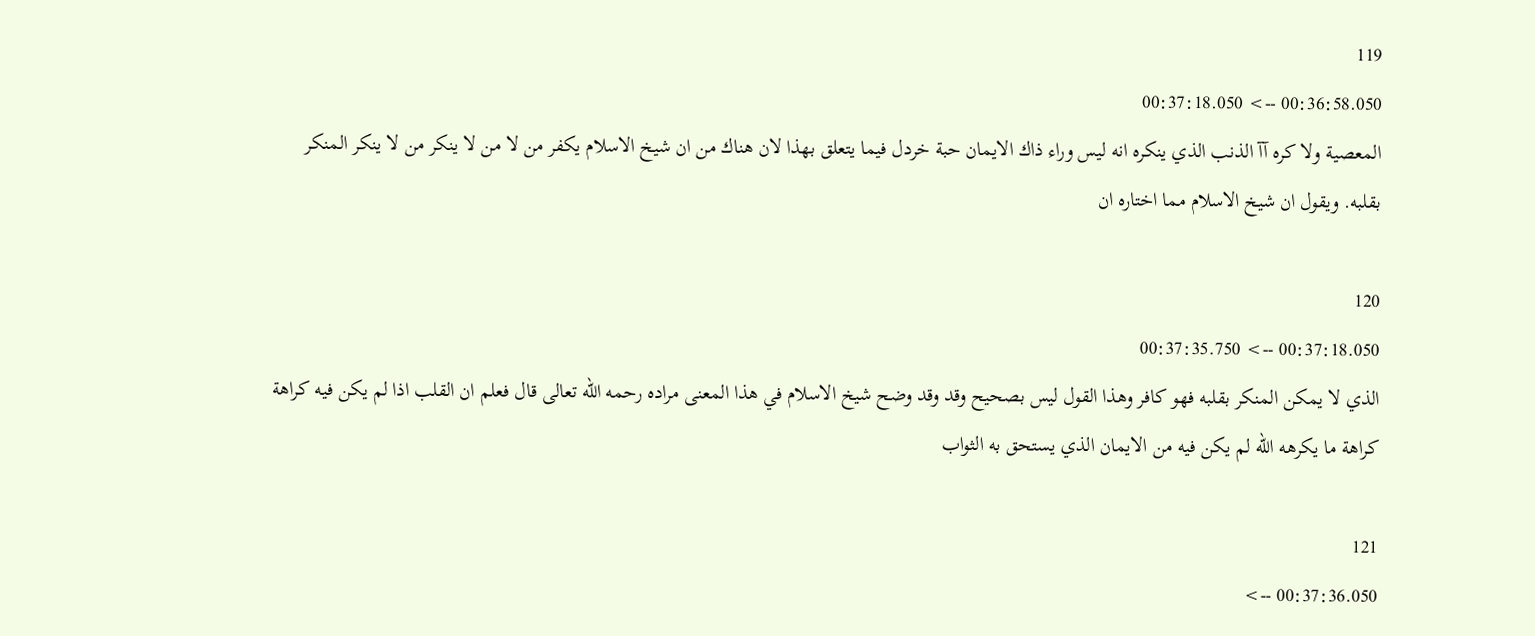119
00:36:58.050 --> 00:37:18.050
المعصية ولا كره آآ الذنب الذي ينكره انه ليس وراء ذاك الايمان حبة خردل فيما يتعلق بهذا لان هناك من ان شيخ الاسلام يكفر من لا من لا ينكر من لا ينكر المنكر بقلبه. ويقول ان شيخ الاسلام مما اختاره ان

120
00:37:18.050 --> 00:37:35.750
الذي لا يمكن المنكر بقلبه فهو كافر وهذا القول ليس بصحيح وقد وقد وضح شيخ الاسلام في هذا المعنى مراده رحمه الله تعالى قال فعلم ان القلب اذا لم يكن فيه كراهة كراهة ما يكرهه الله لم يكن فيه من الايمان الذي يستحق به الثواب

121
00:37:36.050 -->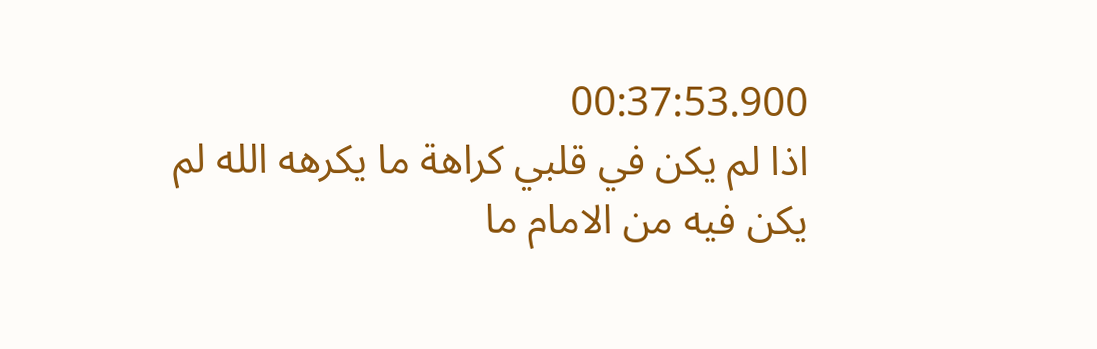00:37:53.900
اذا لم يكن في قلبي كراهة ما يكرهه الله لم يكن فيه من الامام ما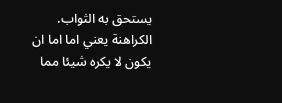يستحق به الثواب. الكراهنة يعني اما اما ان يكون لا يكره شيئا مما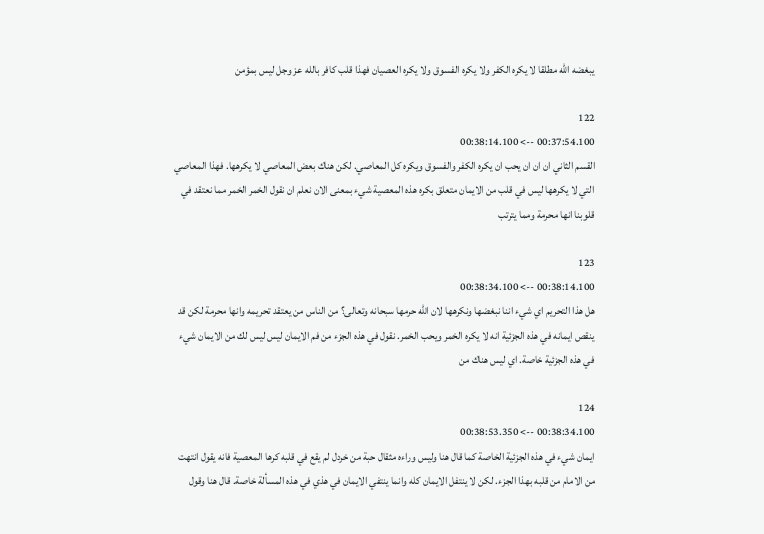يبغضه الله مطلقا لا يكره الكفر ولا يكره الفسوق ولا يكره العصيان فهذا قلب كافر بالله عز وجل ليس بمؤمن

122
00:37:54.100 --> 00:38:14.100
القسم الثاني ان ان ان يحب ان يكره الكفر والفسوق ويكره كل المعاصي. لكن هناك بعض المعاصي لا يكرهها. فهذا المعاصي التي لا يكرهها ليس في قلب من الايمان متعلق بكره هذه المعصية شيء بمعنى الان نعلم ان نقول الخمر الخمر مما نعتقد في قلوبنا انها محرمة ومما يترتب

123
00:38:14.100 --> 00:38:34.100
هل هذا التحريم اي شيء اننا نبغضها ونكرهها لان الله حرمها سبحانه وتعالى؟ من الناس من يعتقد تحريمه وانها محرمة لكن قد ينقص ايمانه في هذه الجزئية انه لا يكره الخمر ويحب الخمر. نقول في هذه الجزء من فم الايمان ليس ليس لك من الايمان شيء في هذه الجزئية خاصة. اي ليس هناك من

124
00:38:34.100 --> 00:38:53.350
ايمان شيء في هذه الجزئية الخاصة كما قال هنا وليس وراءه مثقال حبة من خردل لم يقع في قلبه كرها المعصية فانه يقول انتهت من الامام من قلبه بهذا الجزء. لكن لا ينتفل الايمان كله وانما ينتفي الايمان في هذي في هذه المسألة خاصة. قال هنا وقول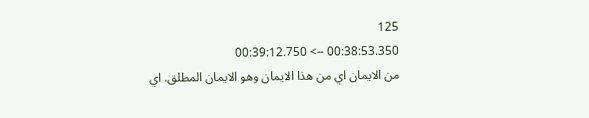125
00:38:53.350 --> 00:39:12.750
من الايمان اي من هذا الايمان وهو الايمان المطلق. اي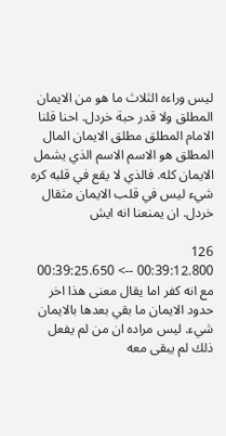ليس وراءه الثلاث ما هو من الايمان المطلق ولا قدر حبة خردل. احنا قلنا الامام المطلق مطلق الايمان المال المطلق هو الاسم الاسم الذي يشمل الايمان كله. فالذي لا يقع في قلبه كره شيء ليس في قلب الايمان مثقال خردل. ان يمنعنا انه ايش

126
00:39:12.800 --> 00:39:25.650
مع انه كفر اما يقال معنى هذا اخر حدود الايمان ما بقي بعدها بالايمان شيء. ليس مراده ان من لم يفعل ذلك لم يبقى معه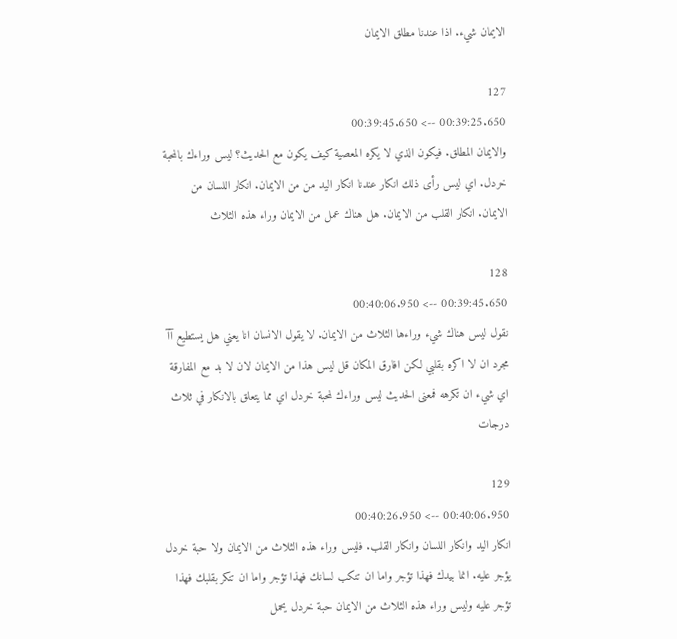الايمان شيء. اذا عندنا مطلق الايمان

127
00:39:25.650 --> 00:39:45.650
والايمان المطلق. فيكون الذي لا يكره المعصية كيف يكون مع الحديث؟ ليس وراءك بالمحبة خردل. اي ليس رأى ذلك انكار عندنا انكار اليد من من الايمان. انكار اللسان من الايمان. انكار القلب من الايمان. هل هناك عمل من الايمان وراء هذه الثلاث

128
00:39:45.650 --> 00:40:06.950
نقول ليس هناك شيء وراءها الثلاث من الايمان. لا يقول الانسان انا يعني هل يستطيع آآ مجرد ان لا اكره بقلبي لكن افارق المكان قل ليس هذا من الايمان لان لا بد مع المفارقة اي شيء ان تكرهه فمعنى الحديث ليس وراءك لمحبة خردل اي مما يتعلق بالانكار في ثلاث درجات

129
00:40:06.950 --> 00:40:26.950
انكار اليد وانكار اللسان وانكار القلب. فليس وراء هذه الثلاث من الايمان ولا حبة خردل يؤجر عليه. انما بيدك فهذا تؤجر واما ان تنكب لسانك فهذا تؤجر واما ان تنكر بقلبك فهذا تؤجر عليه وليس وراء هذه الثلاث من الايمان حبة خردل يحمل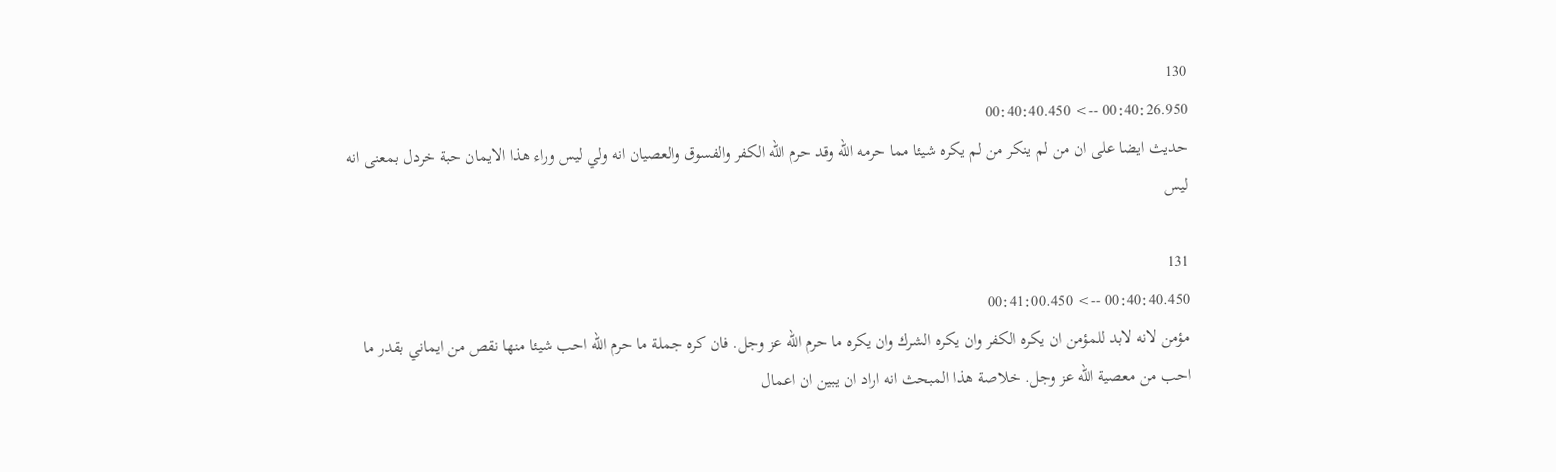130
00:40:26.950 --> 00:40:40.450
حديث ايضا على ان من لم ينكر من لم يكره شيئا مما حرمه الله وقد حرم الله الكفر والفسوق والعصيان انه ولي ليس وراء هذا الايمان حبة خردل بمعنى انه ليس

131
00:40:40.450 --> 00:41:00.450
مؤمن لانه لابد للمؤمن ان يكره الكفر وان يكره الشرك وان يكره ما حرم الله عز وجل. فان كره جملة ما حرم الله احب شيئا منها نقص من ايماني بقدر ما احب من معصية الله عز وجل. خلاصة هذا المبحث انه اراد ان يبين ان اعمال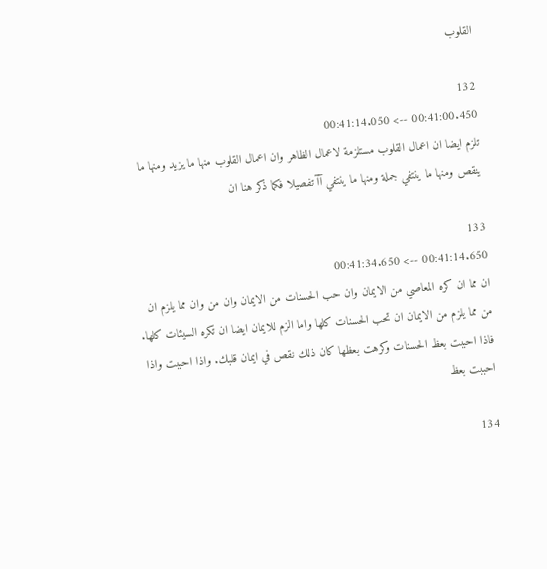القلوب

132
00:41:00.450 --> 00:41:14.050
تلزم ايضا ان اعمال القلوب مستلزمة لاعمال الظاهر وان اعمال القلوب منها ما يزيد ومنها ما ينقص ومنها ما ينتفي جملة ومنها ما ينتفي آآ تفصيلا فكما ذكر هنا ان

133
00:41:14.650 --> 00:41:34.650
ان مما ان كره المعاصي من الايمان وان حب الحسنات من الايمان وان من وان مما يلزم ان من مما يلزم من الايمان ان تحب الحسنات كلها واما الزم للايمان ايضا ان تكره السيئات كلها. فاذا احببت بعظ الحسنات وكرهت بعظها كان ذلك نقص في ايمان قلبك. واذا احببت واذا احببت بعظ

134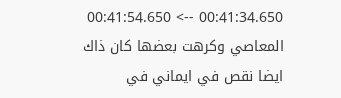00:41:34.650 --> 00:41:54.650
المعاصي وكرهت بعضها كان ذاك ايضا نقص في ايماني في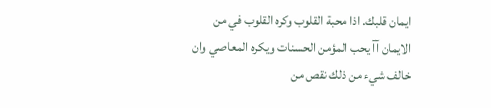ايمان قلبك. اذا محبة القلوب وكره القلوب في من الايمان آآ يحب المؤمن الحسنات ويكره المعاصي وان خالف شيء من ذلك نقص من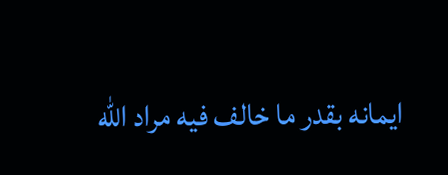ايمانه بقدر ما خالف فيه مراد الله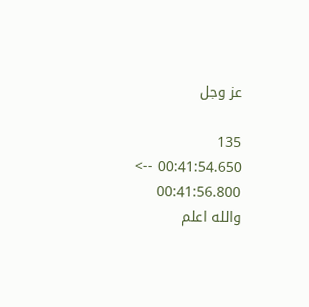عز وجل

135
00:41:54.650 --> 00:41:56.800
والله اعلم